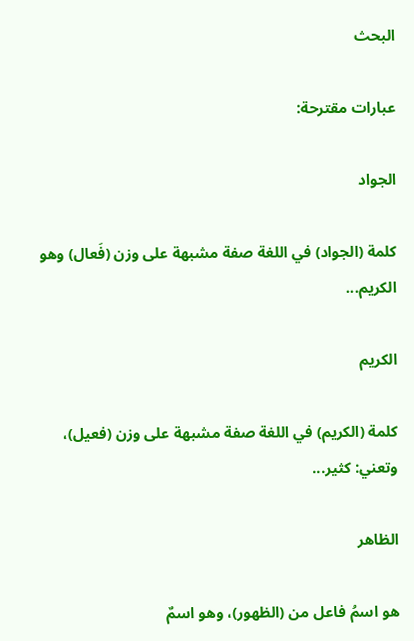البحث

عبارات مقترحة:

الجواد

كلمة (الجواد) في اللغة صفة مشبهة على وزن (فَعال) وهو الكريم...

الكريم

كلمة (الكريم) في اللغة صفة مشبهة على وزن (فعيل)، وتعني: كثير...

الظاهر

هو اسمُ فاعل من (الظهور)، وهو اسمٌ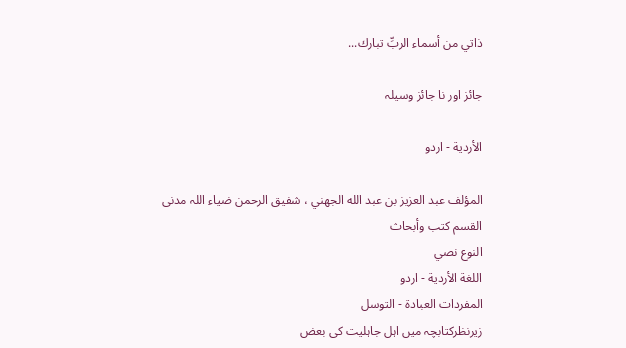ذاتي من أسماء الربِّ تبارك...

جائز اور نا جائز وسیلہ

الأردية - اردو

المؤلف عبد العزيز بن عبد الله الجهني ، شفیق الرحمن ضیاء اللہ مدنی
القسم كتب وأبحاث
النوع نصي
اللغة الأردية - اردو
المفردات العبادة - التوسل
زیرنظرکتابچہ میں اہل جاہلیت کی بعض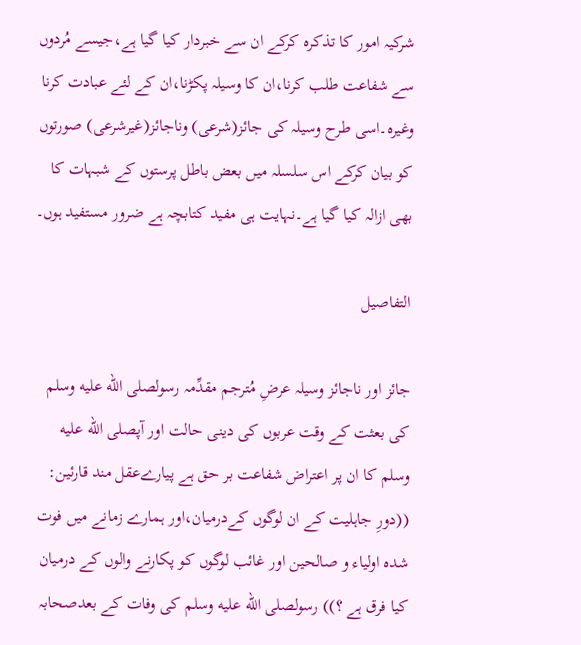شرکیہ امور کا تذکرہ کرکے ان سے خبردار کیا گیا ہے،جیسے مُردوں سے شفاعت طلب کرنا،ان کا وسیلہ پکڑنا،ان کے لئے عبادت کرنا وغیرہ۔اسی طرح وسیلہ کی جائز(شرعی) وناجائز(غیرشرعی) صورتوں کو بیان کرکے اس سلسلہ میں بعض باطل پرستوں کے شبہات کا بھی ازالہ کیا گیا ہے۔نہایت ہی مفید کتابچہ ہے ضرور مستفید ہوں۔

التفاصيل

جائز اور ناجائز وسیلہ عرضِ مُترجم مقدِّمہ رسولصلى الله عليه وسلم کی بعثت کے وقت عربوں کی دینی حالت اور آپصلى الله عليه وسلم کا ان پر اعتراض شفاعت بر حق ہے پیارےعقل مند قارئین: ((دورِ جاہلیت کے ان لوگوں کےدرمیان،اور ہمارے زمانے میں فوت شدہ اولیاء و صالحین اور غائب لوگوں کو پکارنے والوں کے درمیان کیا فرق ہے ؟)) رسولصلى الله عليه وسلم کی وفات کے بعدصحابہ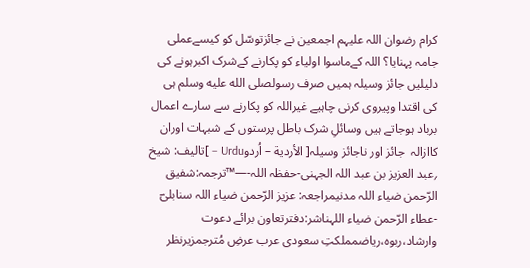کرام رضوان اللہ علیہم اجمعین نے جائزتوسّل کو کیسےعملی جامہ پہنایا؟ اللہ کےماسوا اولیاء کو پکارنے کےشرک اکبرہونے کی دلیلیں جائز وسیلہ ہمیں صرف رسولصلى الله عليه وسلم ہی کی اقتدا وپیروی کرنی چاہیے غیراللہ کو پکارنے سے سارے اعمال برباد ہوجاتے ہیں وسائلِ شرک باطل پرستوں کے شبہات اوران کاازالہ  جائز اور ناجائز وسیلہ[ الأردية – اُردوUrdu – ]تالیف: شیخ ؍عبد العزیز بن عبد اللہ الجہنی-حفظہ اللہ-—™ترجمہ:شفیق الرّحمن ضیاء اللہ مدنیمراجعہ: عزیز الرّحمن ضیاء اللہ سنابلیؔ -عطاء الرّحمن ضیاء اللہناشر:دفترتعاون برائے دعوت وارشاد،ربوہ،ریاضمملکتِ سعودی عرب عرضِ مُترجمزیرنظر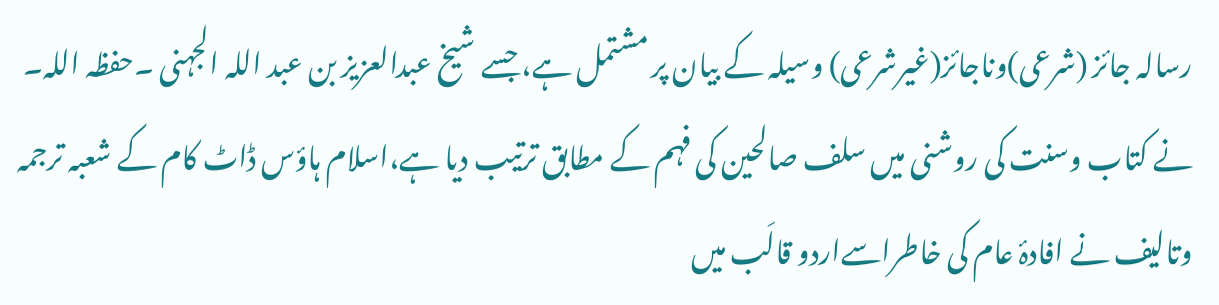رسالہ جائز (شرعی)وناجائز(غیرشرعی) وسیلہ کے بیان پر مشتمل ہے، جسے شیخ عبدالعزیز بن عبد اللہ الجہنی ۔حفظہ اللہ۔ نے کتاب وسنت کی روشنی میں سلف صالحین کی فہم کے مطابق ترتیب دیا ہے،اسلام ہاؤس ڈاٹ کام کے شعبہ ترجمہ وتالیف نے افادۂ عام کی خاطراسےاردو قالَب میں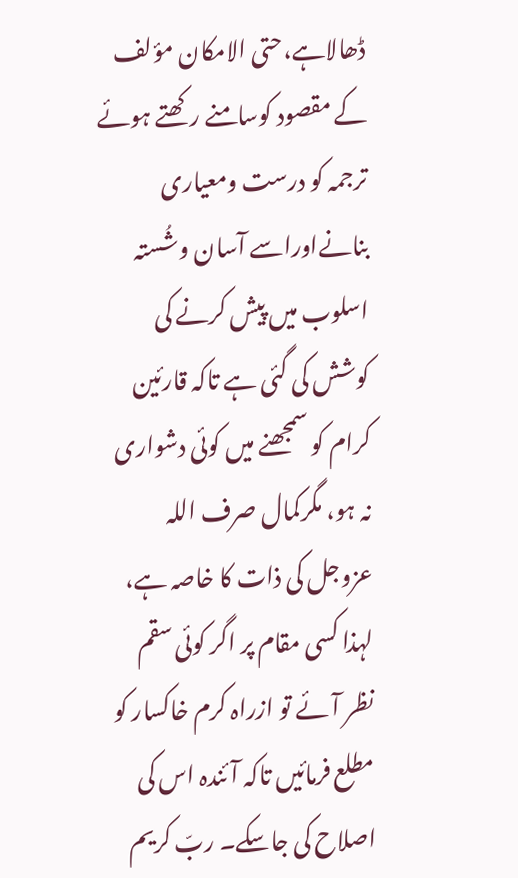ڈھالاہے،حتی الامکان مؤلف کے مقصود کوسامنے رکھتے ہوئے ترجمہ کو درست ومعیاری بنانےاوراسے آسان وشُستہ اسلوب میں پیش کرنے کی کوشش کی گئی ہے تاکہ قارئین کرام کو سمجھنے میں کوئی دشواری نہ ہو، مگرکمال صرف اللہ عزوجل کی ذات کا خاصہ ہے، لہذا کسی مقام پر اگر کوئی سقم نظر آئے تو ازراہ کرم خاکسار کو مطلع فرمائیں تاکہ آئندہ اس کی اصلاح کی جاسکے۔ ربّ کریم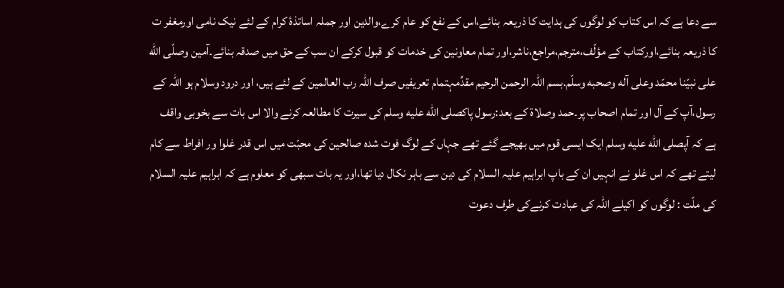سے دعا ہے کہ اس کتاب کو لوگوں کی ہدایت کا ذریعہ بنائے،اس کے نفع کو عام کرے،والدین اور جملہ اساتذۂ کرام کے لئے نیک نامی اورمغفر ت کا ذریعہ بنائے،اورکتاب کے مؤلّف،مترجم،مراجع،ناشر،اور تمام معاونین کی خدمات کو قبول کرکے ان سب کے حق میں صدقہ بنائے۔آمین وصلّى الله على نبيّنا محمّد وعلى آله وصحبه وسلّم.بسم اللہ الرحمن الرحیم مقدِّمہتمام تعریفیں صرف اللہ رب العالمین کے لئے ہیں، اور درود وسلام ہو اللہ کے رسول،آپ کے آل اور تمام اصحاب پر۔حمد وصلاۃ کے بعد:رسول پاکصلى الله عليه وسلم کی سیرت کا مطالعہ کرنے والا اس بات سے بخوبی واقف ہے کہ آپصلى الله عليه وسلم ایک ایسی قوم میں بھیجے گئے تھے جہاں کے لوگ فوت شدہ صالحین کی محبّت میں اس قدر غلوا ور افراط سے کام لیتے تھے کہ اس غلو نے انہیں ان کے باپ ابراہیم علیہ السلام کی دین سے باہر نکال دیا تھا،اور یہ بات سبھی کو معلوم ہے کہ ابراہیم علیہ السلام کی ملّت : لوگوں کو اکیلے اللہ کی عبادت کرنےکی طرف دعوت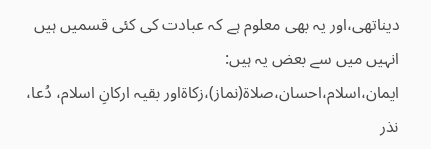دیناتھی،اور یہ بھی معلوم ہے کہ عبادت کی کئی قسمیں ہیں انہیں میں سے بعض یہ ہیں: ایمان،اسلام،احسان،صلاۃ(نماز)،زکاۃاور بقیہ ارکانِ اسلام، دُعا، نذر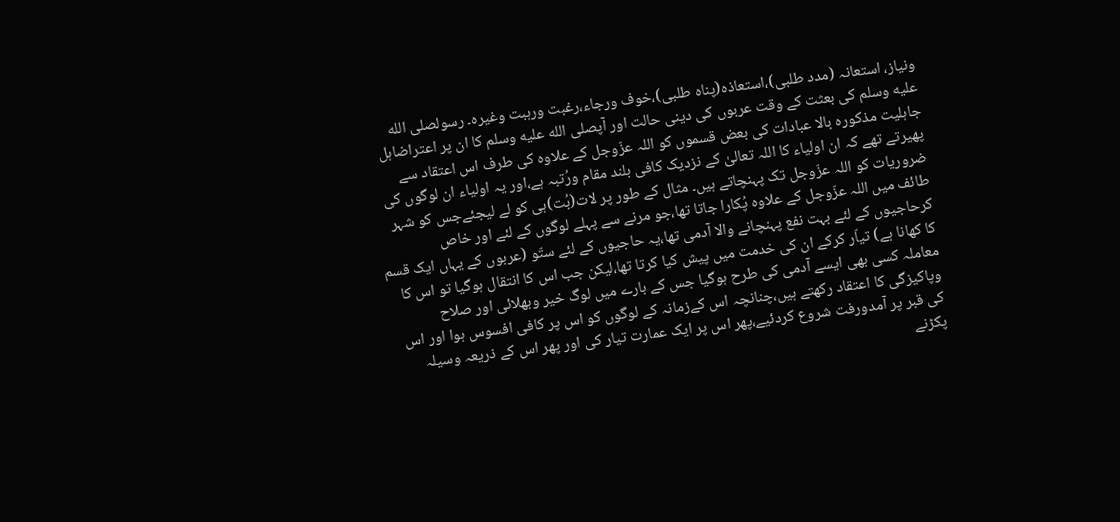ونیاز، استعانہ (مدد طلبی)،استعاذہ(پناہ طلبی)،خوف ورجاء،رغبت ورہبت وغیرہ۔ رسولصلى الله عليه وسلم کی بعثت کے وقت عربوں کی دینی حالت اور آپصلى الله عليه وسلم کا ان پر اعتراضاہل جاہلیت مذکورہ بالا عبادات کی بعض قسموں کو اللہ عزّوجل کے علاوہ کی طرف اس اعتقاد سے پھیرتے تھے کہ ان اولیاء کا اللہ تعالیٰ کے نزدیک کافی بلند مقام ورُتبہ ہے،اور یہ اولیاء ان لوگوں کی ضروریات کو اللہ عزّوجل تک پہنچاتے ہیں۔ مثال کے طور پر لات(بُت)ہی کو لے لیجئےجس کو شہر طائف میں اللہ عزّوجل کے علاوہ پُکارا جاتا تھا،جو مرنے سے پہلے لوگوں کے لئے اور خاص کرحاجیوں کے لئے بہت نفع پہنچانے والا آدمی تھا،یہ حاجیوں کے لئے ستّو (عربوں کے یہاں ایک قسم کا کھانا ہے) تیاّر کرکے ان کی خدمت میں پیش کیا کرتا تھا،لیکن جب اس کا انتقال ہوگیا تو اس کا معاملہ کسی بھی ایسے آدمی کی طرح ہوگیا جس کے بارے میں لوگ خیر وبھلائی اور صلاح وپاکیزگی کا اعتقاد رکھتے ہیں،چنانچہ اس کےزمانہ کے لوگوں کو اس پر کافی افسوس ہوا اور اس کی قبر پر آمدورفت شروع کردئیے،پھر اس پر ایک عمارت تیار کی اور پھر اس کے ذریعہ وسیلہ پکڑنے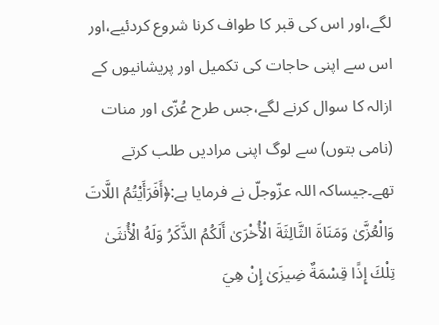لگے،اور اس کی قبر کا طواف کرنا شروع کردئیے،اور اس سے اپنی حاجات کی تکمیل اور پریشانیوں کے ازالہ کا سوال کرنے لگے،جس طرح عُزّی اور منات (نامی بتوں) سے لوگ اپنی مرادیں طلب کرتے تھے۔جیساکہ اللہ عزّوجلّ نے فرمایا ہے:﴿أَفَرَ‌أَيْتُمُ اللَّاتَ وَالْعُزَّىٰ وَمَنَاةَ الثَّالِثَةَ الْأُخْرَ‌ىٰ أَلَكُمُ الذَّكَرُ وَلَهُ الْأُنثَىٰ تِلْكَ إِذًا قِسْمَةٌ ضِيزَىٰ إِنْ هِيَ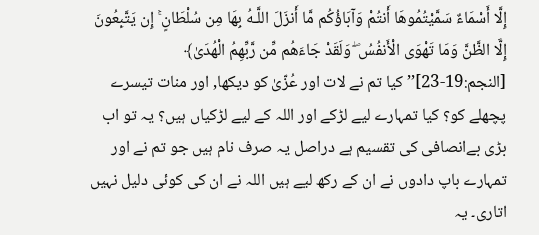إِلَّا أَسْمَاءٌ سَمَّيْتُمُوهَا أَنتُمْ وَآبَاؤُكُم مَّا أَنزَلَ اللَّـهُ بِهَا مِن سُلْطَانٍ ۚ إِن يَتَّبِعُونَ إِلَّا الظَّنَّ وَمَا تَهْوَى الْأَنفُسُ ۖ وَلَقَدْ جَاءَهُم مِّن رَّ‌بِّهِمُ الْهُدَىٰ﴾ [النجم:19-23]’’ کیا تم نے لات اور عُزّیٰ کو دیکھا, اور منات تیسرے پچھلے کو؟ کیا تمہارے لیے لڑکے اور اللہ کے لیے لڑکیاں ہیں؟ یہ تو اب بڑی بےانصافی کی تقسیم ہے دراصل یہ صرف نام ہیں جو تم نے اور تمہارے باپ دادوں نے ان کے رکھ لیے ہیں اللہ نے ان کی کوئی دلیل نہیں اتاری۔ یہ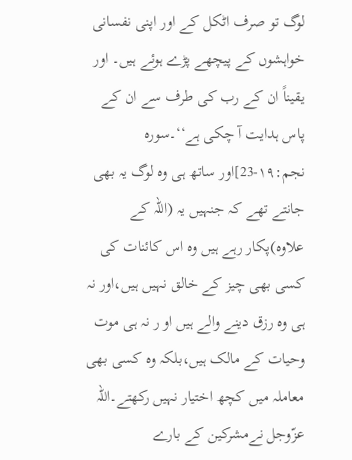لوگ تو صرف اٹکل کے اور اپنی نفسانی خواہشوں کے پیچھے پڑے ہوئے ہیں۔ اور یقیناً ان کے رب کی طرف سے ان کے پاس ہدایت آ چکی ہے‘‘۔سورہ نجم:۱۹-23]اور ساتھ ہی وہ لوگ یہ بھی جانتے تھے کہ جنہیں یہ (اللہ کے علاوہ)پکار رہے ہیں وہ اس کائنات کی کسی بھی چیز کے خالق نہیں ہیں،اور نہ ہی وہ رزق دینے والے ہیں او ر نہ ہی موت وحیات کے مالک ہیں،بلکہ وہ کسی بھی معاملہ میں کچھ اختیار نہیں رکھتے۔اللہ عزّوجل نےمشرکین کے بارے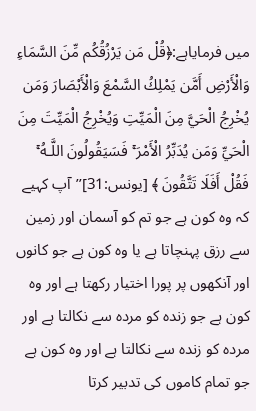میں فرمایاہے:﴿قُلْ مَن يَرْ‌زُقُكُم مِّنَ السَّمَاءِ وَالْأَرْ‌ضِ أَمَّن يَمْلِكُ السَّمْعَ وَالْأَبْصَارَ وَمَن يُخْرِ‌جُ الْحَيَّ مِنَ الْمَيِّتِ وَيُخْرِ‌جُ الْمَيِّتَ مِنَ الْحَيِّ وَمَن يُدَبِّرُ الْأَمْرَ ۚ فَسَيَقُولُونَ اللَّـهُ ۚ فَقُلْ أَفَلَا تَتَّقُونَ ﴾ [يونس:31]’’آپ کہیے کہ وه کون ہے جو تم کو آسمان اور زمین سے رزق پہنچاتا ہے یا وه کون ہے جو کانوں اور آنکھوں پر پورا اختیار رکھتا ہے اور وه کون ہے جو زنده کو مرده سے نکالتا ہے اور مرده کو زنده سے نکالتا ہے اور وه کون ہے جو تمام کاموں کی تدبیر کرتا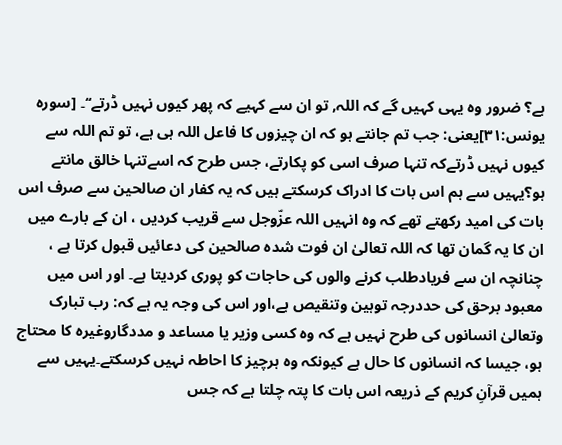ہے؟ ضرور وه یہی کہیں گے کہ اللہ, تو ان سے کہیے کہ پھر کیوں نہیں ڈرتے‘‘۔ [سورہ یونس:۳۱]یعنی: جب تم جانتے ہو کہ ان چیزوں کا فاعل اللہ ہی ہے، تو تم اللہ سے کیوں نہیں ڈرتےکہ تنہا صرف اسی کو پکارتے، جس طرح کہ اسےتنہا خالق مانتے ہو؟یہیں سے ہم اس بات کا ادراک کرسکتے ہیں کہ یہ کفار ان صالحین سے صرف اس بات کی امید رکھتے تھے کہ وہ انہیں اللہ عزّوجل سے قریب کردیں ، ان کے بارے میں ان کا یہ گمان تھا کہ اللہ تعالیٰ ان فوت شدہ صالحین کی دعائیں قبول کرتا ہے ، چنانچہ ان سے فریادطلب کرنے والوں کی حاجات کو پوری کردیتا ہے۔ اور اس میں معبود برحق کی حددرجہ توہین وتنقیص ہے،اور اس کی وجہ یہ ہے کہ: رب تبارک وتعالیٰ انسانوں کی طرح نہیں ہے کہ وہ کسی وزیر یا مساعد و مددگاروغیرہ کا محتاج ہو، جیسا کہ انسانوں کا حال ہے کیونکہ وہ ہرچیز کا احاطہ نہیں کرسکتے۔یہیں سے ہمیں قرآنِ کریم کے ذریعہ اس بات کا پتہ چلتا ہے کہ جس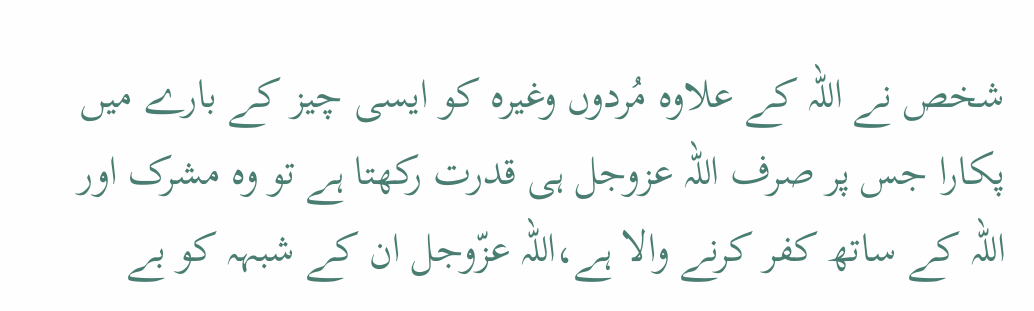شخص نے اللہ کے علاوہ مُردوں وغیرہ کو ایسی چیز کے بارے میں پکارا جس پر صرف اللہ عزوجل ہی قدرت رکھتا ہے تو وہ مشرک اور اللہ کے ساتھ کفر کرنے والا ہے،اللہ عزّوجل ان کے شبہہ کو بے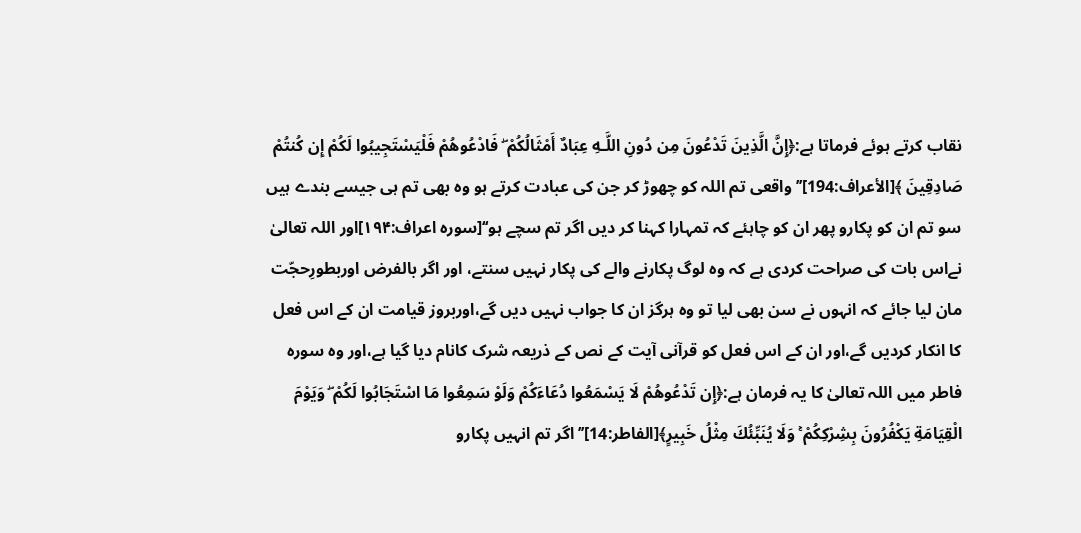نقاب کرتے ہوئے فرماتا ہے:﴿إِنَّ الَّذِينَ تَدْعُونَ مِن دُونِ اللَّـهِ عِبَادٌ أَمْثَالُكُمْ ۖ فَادْعُوهُمْ فَلْيَسْتَجِيبُوا لَكُمْ إِن كُنتُمْ صَادِقِينَ ﴾[الأعراف:194]’’واقعی تم اللہ کو چھوڑ کر جن کی عبادت کرتے ہو وه بھی تم ہی جیسے بندے ہیں سو تم ان کو پکارو پھر ان کو چاہئے کہ تمہارا کہنا کر دیں اگر تم سچے ہو‘‘[سورہ اعراف:۱۹۴]اور اللہ تعالیٰ نےاس بات کی صراحت کردی ہے کہ وہ لوگ پکارنے والے کی پکار نہیں سنتے، اور اگر بالفرض اوربطورِحجّت مان لیا جائے کہ انہوں نے سن بھی لیا تو وہ ہرگز ان کا جواب نہیں دیں گے،اوربروز قیامت ان کے اس فعل کا انکار کردیں گے،اور ان کے اس فعل کو قرآنی آیت کے نص کے ذریعہ شرک کانام دیا گیا ہے،اور وہ سورہ فاطر میں اللہ تعالیٰ کا یہ فرمان ہے:﴿إِن تَدْعُوهُمْ لَا يَسْمَعُوا دُعَاءَكُمْ وَلَوْ سَمِعُوا مَا اسْتَجَابُوا لَكُمْ ۖ وَيَوْمَ الْقِيَامَةِ يَكْفُرُ‌ونَ بِشِرْ‌كِكُمْ ۚ وَلَا يُنَبِّئُكَ مِثْلُ خَبِيرٍ‌﴾[الفاطر:14]’’اگر تم انہیں پکارو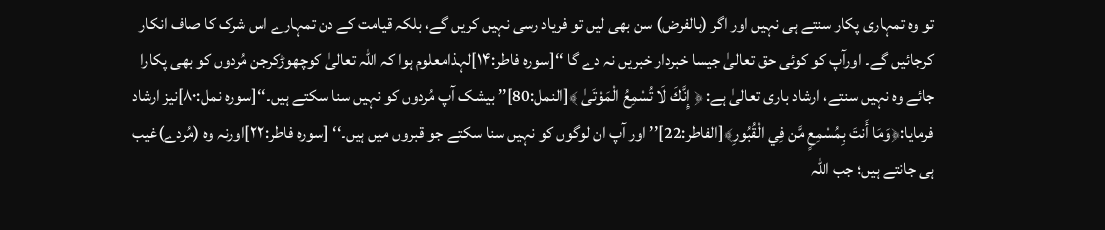تو وه تمہاری پکار سنتے ہی نہیں اور اگر (بالفرض) سن بھی لیں تو فریاد رسی نہیں کریں گے، بلکہ قیامت کے دن تمہارے اس شرک کا صاف انکار کرجائیں گے۔ اورآپ کو کوئی حق تعالیٰ جیسا خبردار خبریں نہ دے گا ‘‘[سورہ فاطر:۱۴]لہذامعلوم ہوا کہ اللہ تعالیٰ کوچھوڑکرجن مُردوں کو بھی پکارا جائے وہ نہیں سنتے، ارشاد باری تعالیٰ ہے: ﴿ إِنَّكَ لَا تُسْمِعُ الْمَوْتَىٰ ﴾[النمل:80]’’ بیشک آپ مُردوں کو نہیں سنا سکتے ہیں۔‘‘[سورہ نمل:۸۰]نیز ارشاد فرمایا:﴿وَمَا أَنتَ بِمُسْمِعٍ مَّن فِي الْقُبُورِ‌﴾[الفاطر:22]’’ اور آپ ان لوگوں کو نہیں سنا سکتے جو قبروں میں ہیں۔‘‘ [سورہ فاطر:۲۲]اورنہ وہ (مُردے)غیب ہی جانتے ہیں؛ جب اللہ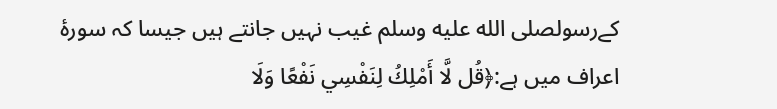کےرسولصلى الله عليه وسلم غیب نہیں جانتے ہیں جیسا کہ سورۂ اعراف میں ہے:﴿قُل لَّا أَمْلِكُ لِنَفْسِي نَفْعًا وَلَا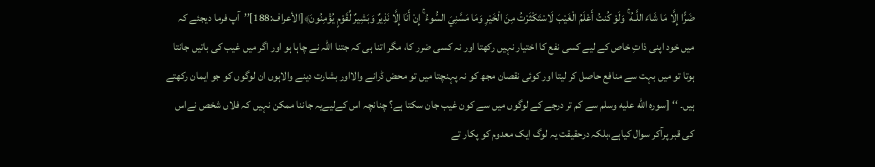ضَرًّ‌ا إِلَّا مَا شَاءَ اللَّـهُ ۚ وَلَوْ كُنتُ أَعْلَمُ الْغَيْبَ لَاسْتَكْثَرْ‌تُ مِنَ الْخَيْرِ وَمَا مَسَّنِيَ السُّوءُ ۚ إِنْ أَنَا إِلَّا نَذِيرٌ وَبَشِيرٌ لِّقَوْمٍ يُؤْمِنُونَ﴾[الأعراف:188]’’آپ فرما دیجئے کہ میں خود اپنی ذاتِ خاص کے لیے کسی نفع کا اختیار نہیں رکھتا اور نہ کسی ضرر کا، مگر اتنا ہی کہ جتنا اللہ نے چاہا ہو اور اگر میں غیب کی باتیں جانتا ہوتا تو میں بہت سے منافع حاصل کر لیتا اور کوئی نقصان مجھ کو نہ پہنچتا میں تو محض ڈرانے والااور بشارت دینے والاہوں ان لوگوں کو جو ایمان رکھتے ہیں۔ ‘‘ [سورہ الله عليه وسلم سے کم تر درجے کے لوگوں میں سے کون غیب جان سکتا ہے؟ چنانچہ اس کےلیےیہ جاننا ممکن نہیں کہ فلاں شخص نےاس کی قبر پرآکر سوال کیاہے،بلکہ درحقیقت یہ لوگ ایک معدوم کو پکار تے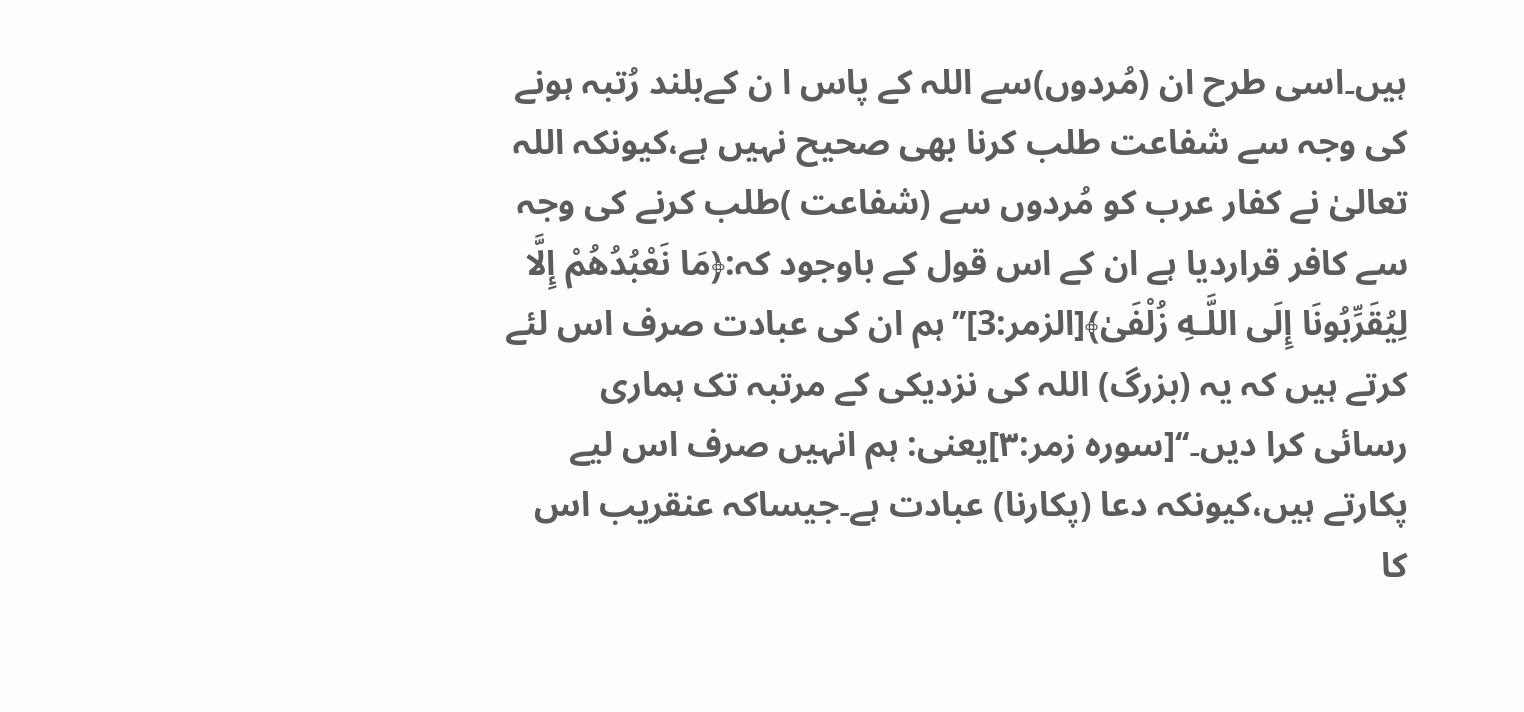ہیں۔اسی طرح ان (مُردوں)سے اللہ کے پاس ا ن کےبلند رُتبہ ہونے کی وجہ سے شفاعت طلب کرنا بھی صحیح نہیں ہے،کیونکہ اللہ تعالیٰ نے کفار عرب کو مُردوں سے (شفاعت )طلب کرنے کی وجہ سے کافر قراردیا ہے ان کے اس قول کے باوجود کہ:﴿مَا نَعْبُدُهُمْ إِلَّا لِيُقَرِّ‌بُونَا إِلَى اللَّـهِ زُلْفَىٰ﴾[الزمر:3]’’ہم ان کی عبادت صرف اس لئے کرتے ہیں کہ یہ (بزرگ) اللہ کی نزدیکی کے مرتبہ تک ہماری رسائی کرا دیں۔‘‘[سورہ زمر:۳]یعنی: ہم انہیں صرف اس لیے پکارتے ہیں،کیونکہ دعا (پکارنا) عبادت ہے۔جیساکہ عنقریب اس کا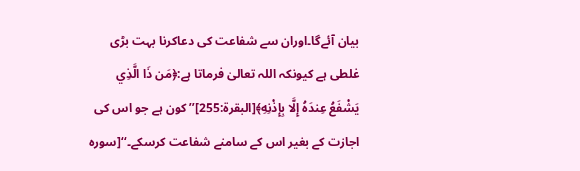بیان آئےگا۔اوران سے شفاعت کی دعاکرنا بہت بڑی غلطی ہے کیونکہ اللہ تعالیٰ فرماتا ہے:﴿مَن ذَا الَّذِي يَشْفَعُ عِندَهُ إِلَّا بِإِذْنِهِ﴾[البقرة:255]’’ کون ہے جو اس کی اجازت کے بغیر اس کے سامنے شفاعت کرسکے۔‘‘[سورہ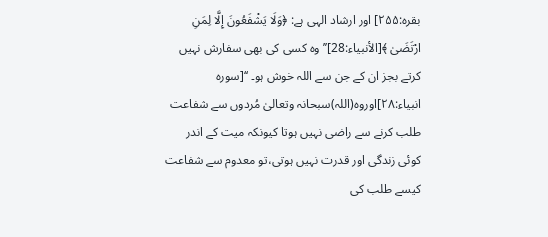بقرہ:۲۵۵] اور ارشاد الہی ہے: ﴿وَلَا يَشْفَعُونَ إِلَّا لِمَنِ ارْ‌تَضَىٰ ﴾[الأنبياء:28]’’ وه کسی کی بھی سفارش نہیں کرتے بجز ان کے جن سے اللہ خوش ہو۔ ‘‘[سورہ انبیاء:۲۸]اوروہ(اللہ)سبحانہ وتعالیٰ مُردوں سے شفاعت طلب کرنے سے راضی نہیں ہوتا کیونکہ میت کے اندر کوئی زندگی اور قدرت نہیں ہوتی،تو معدوم سے شفاعت کیسے طلب کی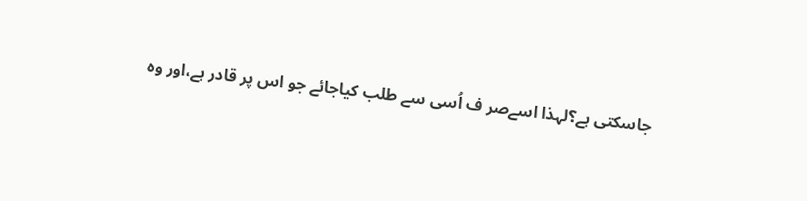جاسکتی ہے؟لہذا اسےصر ف اُسی سے طلب کیاجائے جو اس پر قادر ہے،اور وہ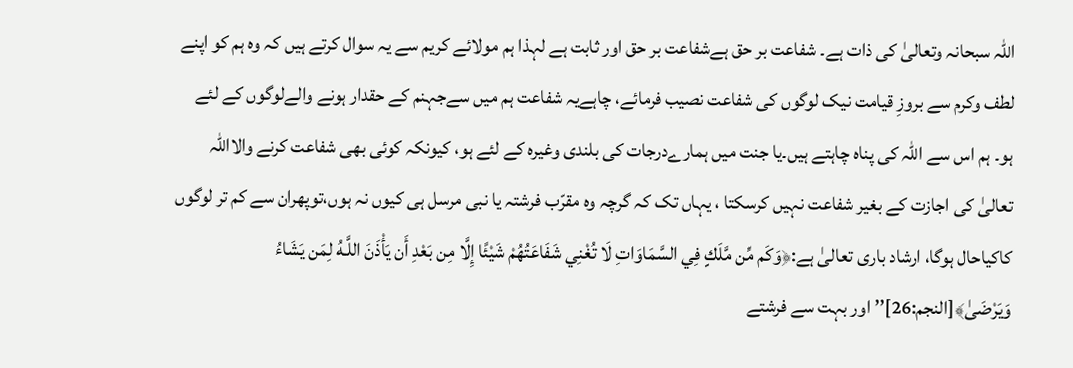اللہ سبحانہ وتعالیٰ کی ذات ہے۔ شفاعت بر حق ہےشفاعت بر حق اور ثابت ہے لہذا ہم مولائے کریم سے یہ سوال کرتے ہیں کہ وہ ہم کو اپنے لطف وکرم سے بروزِ قیامت نیک لوگوں کی شفاعت نصیب فرمائے، چاہےیہ شفاعت ہم میں سےجہنم کے حقدار ہونے والےلوگوں کے لئے ہو۔ ہم اس سے اللہ کی پناہ چاہتے ہیں۔یا جنت میں ہمارےدرجات کی بلندی وغیرہ کے لئے ہو، کیونکہ کوئی بھی شفاعت کرنے والااللہ تعالیٰ کی اجازت کے بغیر شفاعت نہیں کرسکتا ، یہاں تک کہ گرچہ وہ مقرّب فرشتہ یا نبی مرسل ہی کیوں نہ ہوں،توپھران سے کم تر لوگوں کاکیاحال ہوگا، ارشاد باری تعالیٰ ہے:﴿وَكَم مِّن مَّلَكٍ فِي السَّمَاوَاتِ لَا تُغْنِي شَفَاعَتُهُمْ شَيْئًا إِلَّا مِن بَعْدِ أَن يَأْذَنَ اللَّـهُ لِمَن يَشَاءُ وَيَرْ‌ضَىٰ﴾[النجم:26]’’اور بہت سے فرشتے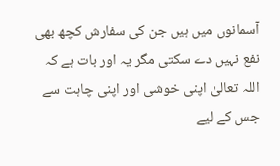آسمانوں میں ہیں جن کی سفارش کچھ بھی نفع نہیں دے سکتی مگر یہ اور بات ہے کہ اللہ تعالیٰ اپنی خوشی اور اپنی چاہت سے جس کے لیے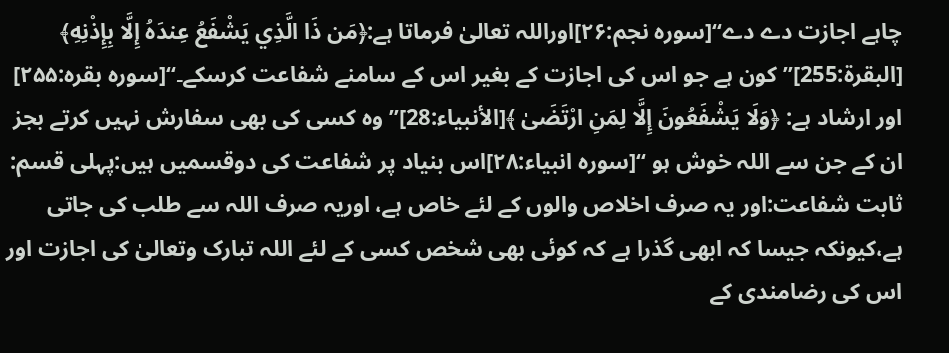چاہے اجازت دے دے‘‘[سورہ نجم:۲۶]اوراللہ تعالیٰ فرماتا ہے:﴿مَن ذَا الَّذِي يَشْفَعُ عِندَهُ إِلَّا بِإِذْنِهِ﴾ [البقرة:255]’’ کون ہے جو اس کی اجازت کے بغیر اس کے سامنے شفاعت کرسکے۔‘‘[سورہ بقرہ:۲۵۵] اور ارشاد ہے: ﴿وَلَا يَشْفَعُونَ إِلَّا لِمَنِ ارْ‌تَضَىٰ ﴾[الأنبياء:28]’’ وه کسی کی بھی سفارش نہیں کرتے بجز ان کے جن سے اللہ خوش ہو ‘‘[سورہ انبیاء:۲۸]اس بنیاد پر شفاعت کی دوقسمیں ہیں:پہلی قسم: ثابت شفاعت:اور یہ صرف اخلاص والوں کے لئے خاص ہے، اوریہ صرف اللہ سے طلب کی جاتی ہے،کیونکہ جیسا کہ ابھی گذرا ہے کہ کوئی بھی شخص کسی کے لئے اللہ تبارک وتعالیٰ کی اجازت اور اس کی رضامندی کے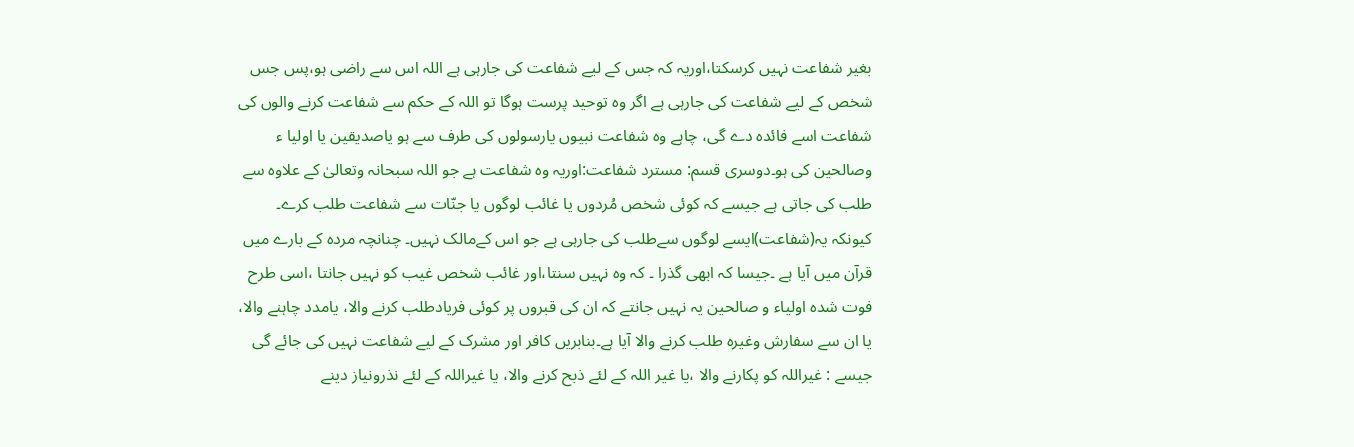بغیر شفاعت نہیں کرسکتا،اوریہ کہ جس کے لیے شفاعت کی جارہی ہے اللہ اس سے راضی ہو،پس جس شخص کے لیے شفاعت کی جارہی ہے اگر وہ توحید پرست ہوگا تو اللہ کے حکم سے شفاعت کرنے والوں کی شفاعت اسے فائدہ دے گی، چاہے وہ شفاعت نبیوں یارسولوں کی طرف سے ہو یاصدیقین یا اولیا ء وصالحین کی ہو۔دوسری قسم: مسترد شفاعت:اوریہ وہ شفاعت ہے جو اللہ سبحانہ وتعالیٰ کے علاوہ سے طلب کی جاتی ہے جیسے کہ کوئی شخص مُردوں یا غائب لوگوں یا جنّات سے شفاعت طلب کرے۔ کیونکہ یہ(شفاعت)ایسے لوگوں سےطلب کی جارہی ہے جو اس کےمالک نہیں۔ چنانچہ مردہ کے بارے میں قرآن میں آیا ہے ۔جیسا کہ ابھی گذرا ۔ کہ وہ نہیں سنتا،اور غائب شخص غیب کو نہیں جانتا ،اسی طرح فوت شدہ اولیاء و صالحین یہ نہیں جانتے کہ ان کی قبروں پر کوئی فریادطلب کرنے والا، یامدد چاہنے والا، یا ان سے سفارش وغیرہ طلب کرنے والا آیا ہے۔بنابریں کافر اور مشرک کے لیے شفاعت نہیں کی جائے گی جیسے : غیراللہ کو پکارنے والا ،یا غیر اللہ کے لئے ذبح کرنے والا، یا غیراللہ کے لئے نذرونیاز دینے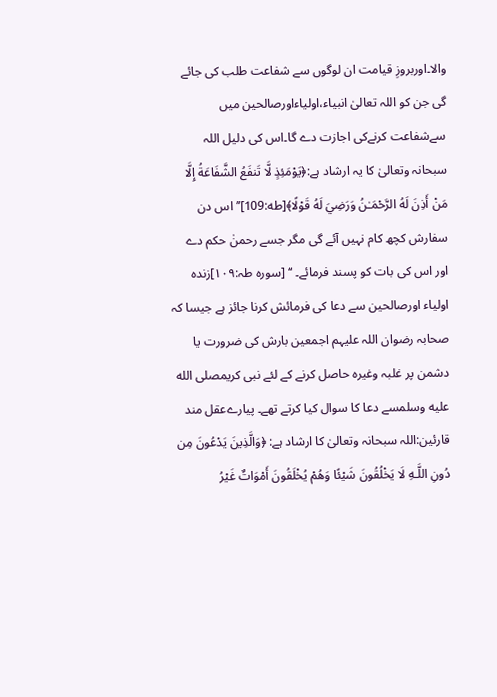والا۔اوربروزِ قیامت ان لوگوں سے شفاعت طلب کی جائے گی جن کو اللہ تعالیٰ انبیاء،اولیاءاورصالحین میں سےشفاعت کرنےکی اجازت دے گا۔اس کی دلیل اللہ سبحانہ وتعالیٰ کا یہ ارشاد ہے:﴿يَوْمَئِذٍ لَّا تَنفَعُ الشَّفَاعَةُ إِلَّا مَنْ أَذِنَ لَهُ الرَّ‌حْمَـٰنُ وَرَ‌ضِيَ لَهُ قَوْلًا﴾[طه:109]’’ اس دن سفارش کچھ کام نہیں آئے گی مگر جسے رحمنٰ حکم دے اور اس کی بات کو پسند فرمائے۔ ‘‘ [سورہ طہ:۱۰۹]زندہ اولیاء اورصالحین سے دعا کی فرمائش کرنا جائز ہے جیسا کہ صحابہ رضوان اللہ علیہم اجمعین بارش کی ضرورت یا دشمن پر غلبہ وغیرہ حاصل کرنے کے لئے نبی کریمصلى الله عليه وسلمسے دعا کا سوال کیا کرتے تھے۔ پیارےعقل مند قارئین:اللہ سبحانہ وتعالیٰ کا ارشاد ہے: ﴿وَالَّذِينَ يَدْعُونَ مِن دُونِ اللَّـهِ لَا يَخْلُقُونَ شَيْئًا وَهُمْ يُخْلَقُونَ أَمْوَاتٌ غَيْرُ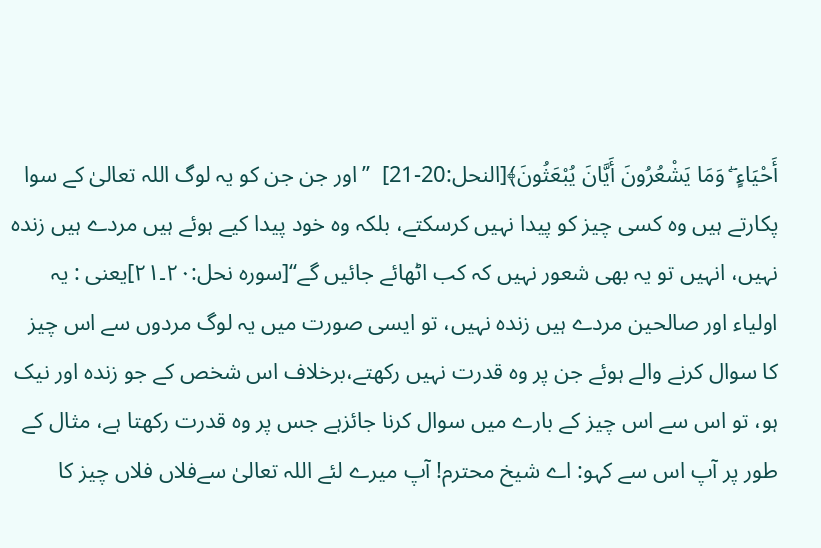أَحْيَاءٍ ۖ وَمَا يَشْعُرُ‌ونَ أَيَّانَ يُبْعَثُونَ﴾[النحل:20-21]  ’’اور جن جن کو یہ لوگ اللہ تعالیٰ کے سوا پکارتے ہیں وه کسی چیز کو پیدا نہیں کرسکتے، بلکہ وه خود پیدا کیے ہوئے ہیں مردے ہیں زنده نہیں، انہیں تو یہ بھی شعور نہیں کہ کب اٹھائے جائیں گے‘‘[سورہ نحل:۲۰۔۲۱]یعنی : یہ اولیاء اور صالحین مردے ہیں زندہ نہیں، تو ایسی صورت میں یہ لوگ مردوں سے اس چیز کا سوال کرنے والے ہوئے جن پر وہ قدرت نہیں رکھتے،برخلاف اس شخص کے جو زندہ اور نیک ہو، تو اس سے اس چیز کے بارے میں سوال کرنا جائزہے جس پر وہ قدرت رکھتا ہے، مثال کے طور پر آپ اس سے کہو: اے شیخ محترم! آپ میرے لئے اللہ تعالیٰ سےفلاں فلاں چیز کا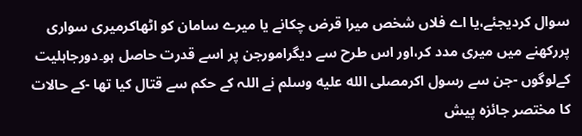سوال کردیجئے،یا اے فلاں شخص میرا قرض چکانے یا میرے سامان کو اٹھاکرمیری سواری پررکھنے میں میری مدد کر،اور اس طرح سے دیگرامورجن پر اسے قدرت حاصل ہو۔دورجاہلیت کےلوگوں -جن سے رسول اکرمصلى الله عليه وسلم نے اللہ کے حکم سے قتال کیا تھا -کے حالات کا مختصر جائزہ پیش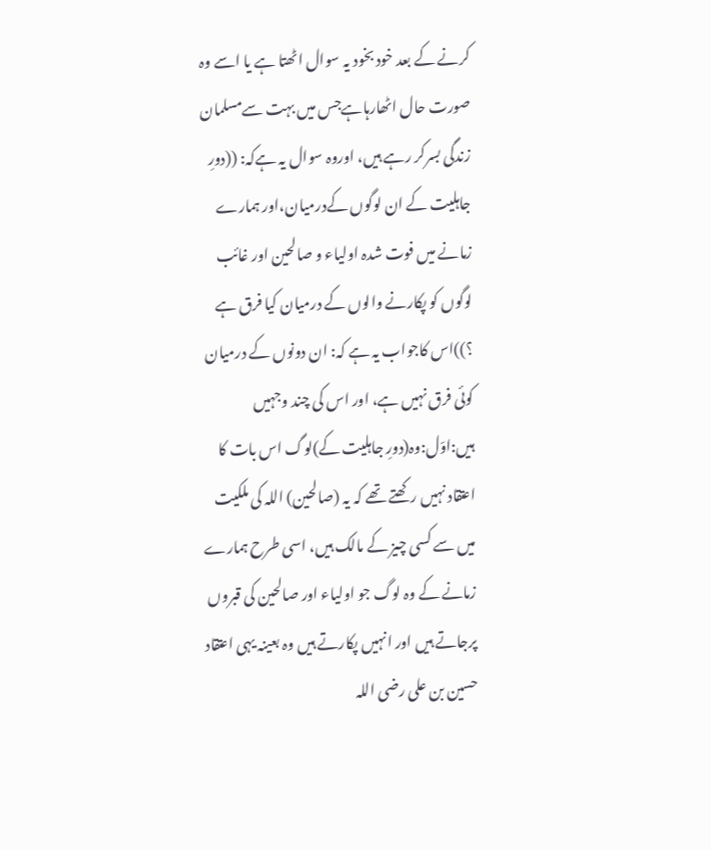کرنے کے بعد خود بخود یہ سوال اٹھتا ہے یا اسے وہ صورت حال اٹھارہاہےجس میں بہت سےمسلمان زندگی بسرکر رہے ہیں، اوروہ سوال یہ ہےکہ: ((دورِ جاہلیت کے ان لوگوں کےدرمیان،اور ہمارے زمانے میں فوت شدہ اولیاء و صالحین اور غائب لوگوں کو پکارنے والوں کے درمیان کیا فرق ہے ؟))اس کاجواب یہ ہے کہ: ان دونوں کے درمیان کوئی فرق نہیں ہے، اور اس کی چند وجہیں ہیں:اوّل:وہ(دورِ جاہلیت کے)لوگ اس بات کا اعتقاد نہیں رکھتے تھے کہ یہ (صالحین) اللہ کی ملکیت میں سے کسی چیز کے مالک ہیں، اسی طرح ہمارے زمانے کے وہ لوگ جو اولیاء اور صالحین کی قبروں پرجاتے ہیں اور انہیں پکارتے ہیں وہ بعینہ یہی اعتقاد حسین بن علی رضی اللہ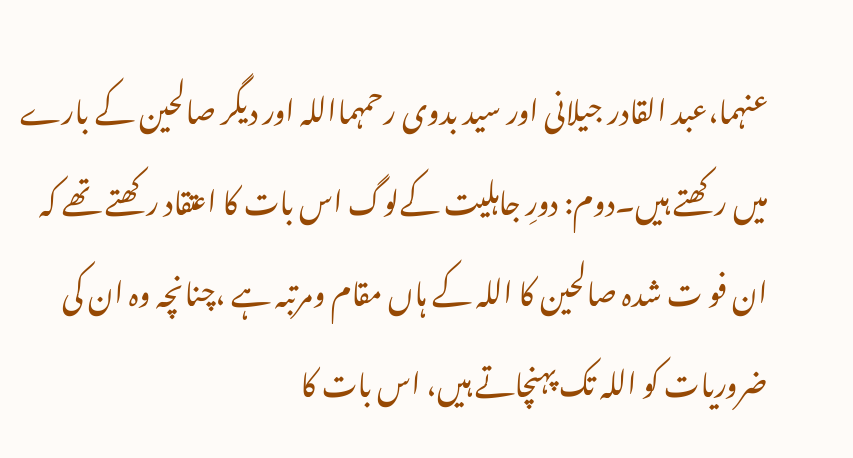عنہما،عبد القادر جیلانی اور سید بدوی رحمہمااللہ اور دیگر صالحین کے بارے میں رکھتے ہیں۔دوم: دورِ جاہلیت کےلوگ اس بات کا اعتقاد رکھتے تھے کہ ان فو ت شدہ صالحین کا اللہ کے ہاں مقام ومرتبہ ہے ،چنانچہ وہ ان کی ضروریات کو اللہ تک پہنچاتے ہیں، اس بات کا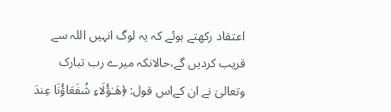اعتقاد رکھتے ہوئے کہ یہ لوگ انہیں اللہ سے قریب کردیں گے،حالانکہ میرے رب تبارک وتعالیٰ نے ان کےاس قول: ﴿هَـٰؤُلَاءِ شُفَعَاؤُنَا عِندَ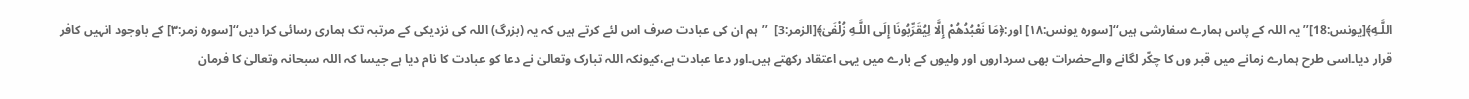اللَّـهِ﴾[يونس:18]’’یہ اللہ کے پاس ہمارے سفارشی ہیں‘‘[سورہ یونس:۱۸] اور:﴿مَا نَعْبُدُهُمْ إِلَّا لِيُقَرِّ‌بُونَا إِلَى اللَّـهِ زُلْفَىٰ﴾[الزمر:3]  ’’ہم ان کی عبادت صرف اس لئے کرتے ہیں کہ یہ (بزرگ) اللہ کی نزدیکی کے مرتبہ تک ہماری رسائی کرا دیں‘‘[سورہ زمر:۳] کے باوجود انہیں کافر قرار دیا۔اسی طرح ہمارے زمانے میں قبر وں کا چکّر لگانے والےحضرات بھی سرداروں اور ولیوں کے بارے میں یہی اعتقاد رکھتے ہیں۔اور دعا عبادت ہے،کیونکہ اللہ تبارک وتعالیٰ نے دعا کو عبادت کا نام دیا ہے جیسا کہ اللہ سبحانہ وتعالیٰ کا فرمان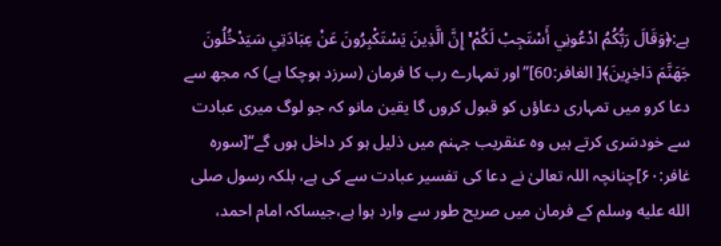ہے:﴿وَقَالَ رَ‌بُّكُمُ ادْعُونِي أَسْتَجِبْ لَكُمْ ۚ إِنَّ الَّذِينَ يَسْتَكْبِرُ‌ونَ عَنْ عِبَادَتِي سَيَدْخُلُونَ جَهَنَّمَ دَاخِرِ‌ينَ﴾[ الغافر:60]’’اور تمہارے رب کا فرمان (سرزد ہوچکا ہے) کہ مجھ سے دعا کرو میں تمہاری دعاؤں کو قبول کروں گا یقین مانو کہ جو لوگ میری عبادت سے خودسَری کرتے ہیں وه عنقریب جہنم میں ذلیل ہو کر داخل ہوں گے‘‘[سورہ غافر:۶۰]چنانچہ اللہ تعالیٰ نے دعا کی تفسیر عبادت سے کی ہے، بلکہ رسول صلى الله عليه وسلم کے فرمان میں صریح طور سے وارد ہوا ہے،جیساکہ امام احمد،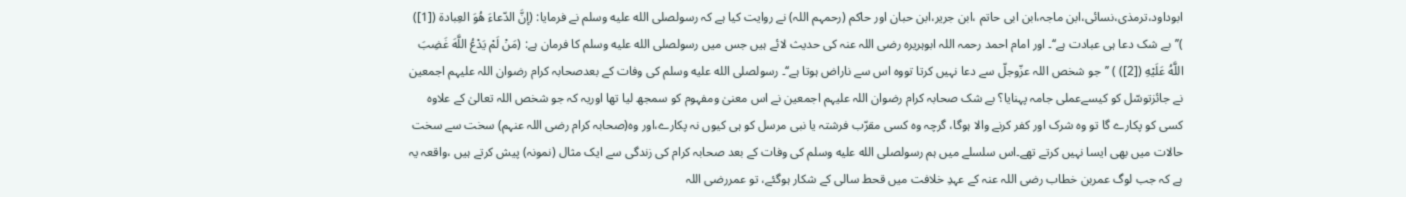ابوداود،ترمذی،نسائی،ابن ماجہ،ابن ابی حاتم ،ابن جریر،ابن حبان اور حاکم (رحمہم اللہ) نے روایت کیا ہے کہ رسولصلى الله عليه وسلم نے فرمایا: (إنَّ الدّعاءَ هُوَ العِبادة ([1]) )’’بے شک دعا ہی عبادت ہے‘‘۔ اور امام احمد رحمہ اللہ ابوہریرہ رضی اللہ عنہ کی حدیث لائے ہیں جس میں رسولصلى الله عليه وسلم کا فرمان ہے: (مَنْ لَمْ يَدْعُ اللَّهَ غَضِبَ اللَّهُ عَلَيْهِ ([2]) ) ’’جو شخص اللہ عزّوجلّ سے دعا نہیں کرتا تووہ اس سے ناراض ہوتا ہے‘‘۔ رسولصلى الله عليه وسلم کی وفات کے بعدصحابہ کرام رضوان اللہ علیہم اجمعین نے جائزتوسّل کو کیسےعملی جامہ پہنایا؟ بے شک صحابہ کرام رضوان اللہ علیہم اجمعین نے اس معنیٰ ومفہوم کو سمجھ لیا تھا اوریہ کہ جو شخص اللہ تعالیٰ کے علاوہ کسی کو پکارے گا تو وہ شرک اور کفر کرنے والا ہوگا، گرچہ وہ کسی مقرّب فرشتہ یا نبی مرسل کو ہی کیوں نہ پکارے،اور وہ(صحابہ کرام رضی اللہ عنہم) سخت سے سخت حالات میں بھی ایسا نہیں کرتے تھے۔اس سلسلے میں ہم رسولصلى الله عليه وسلم کی وفات کے بعد صحابہ کرام کی زندگی سے ایک مثال (نمونہ) پیش کرتے ہیں ،واقعہ یہ ہے کہ جب لوگ عمربن خطاب رضی اللہ عنہ کے عہدِ خلافت میں قحط سالی کے شکار ہوگئے، تو عمررضی اللہ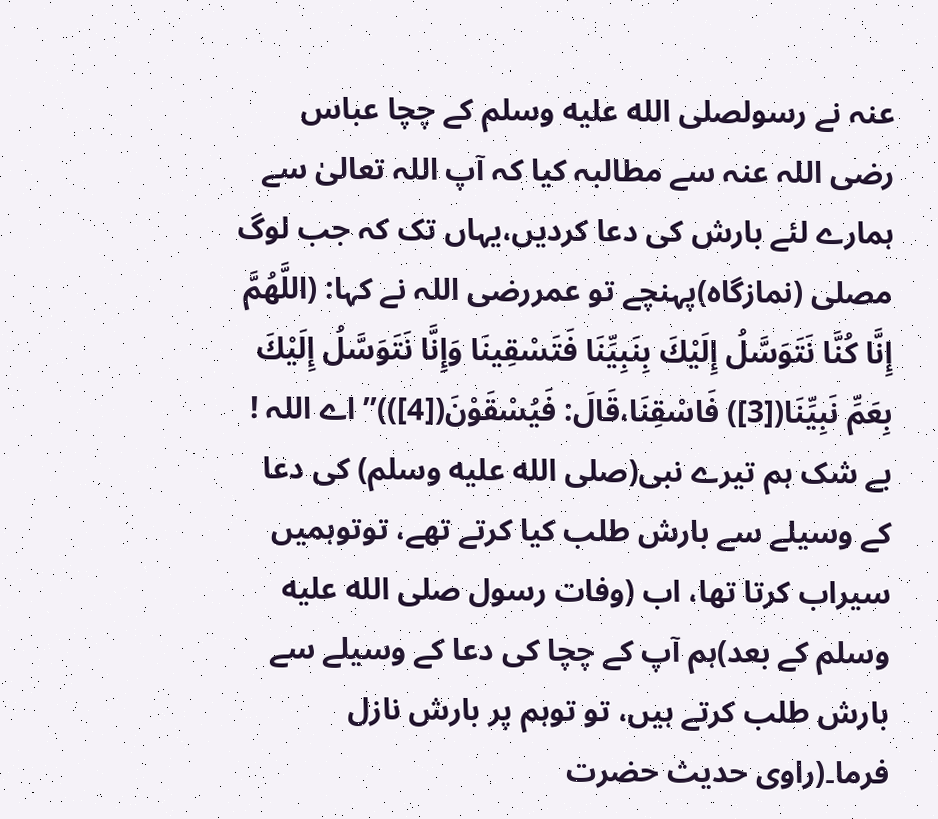عنہ نے رسولصلى الله عليه وسلم کے چچا عباس رضی اللہ عنہ سے مطالبہ کیا کہ آپ اللہ تعالیٰ سے ہمارے لئے بارش کی دعا کردیں،یہاں تک کہ جب لوگ مصلی (نمازگاہ)پہنچے تو عمررضی اللہ نے کہا: (اللَّهُمَّ إِنَّا كُنَّا نَتَوَسَّلُ إِلَيْكَ بِنَبِيِّنَا فَتَسْقِينَا وَإِنَّا نَتَوَسَّلُ إِلَيْكَ بِعَمِّ نَبِيِّنَا([3]) فَاسْقِنَا،قَالَ: فَيُسْقَوْنَ([4]))’’ اے اللہ ! بے شک ہم تیرے نبی(صلى الله عليه وسلم) کی دعا کے وسیلے سے بارش طلب کیا کرتے تھے، توتوہمیں سیراب کرتا تھا، اب (وفات رسول صلى الله عليه وسلم کے بعد)ہم آپ کے چچا کی دعا کے وسیلے سے بارش طلب کرتے ہیں، تو توہم پر بارش نازل فرما۔(راوی حدیث حضرت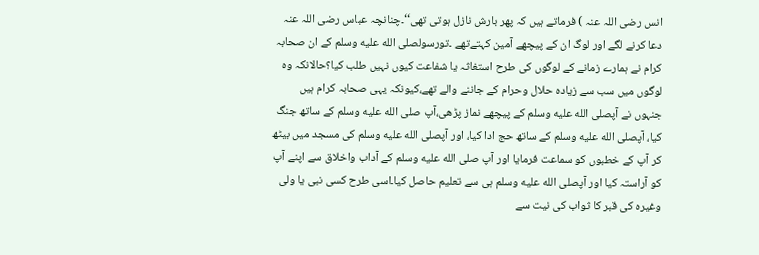انس رضی اللہ عنہ ) فرماتے ہیں کہ پھر بارش نازل ہوتی تھی‘‘۔چنانچہ عباس رضی اللہ عنہ دعا کرنے لگے اور لوگ ان کے پیچھے آمین کہتےتھے ۔تورسولصلى الله عليه وسلم کے ان صحابہ کرام نے ہمارے زمانے کے لوگوں کی طرح استغاثہ یا شفاعت کیوں نہیں طلب کیا؟حالانکہ وہ لوگوں میں سب سے زیادہ حلال وحرام کے جاننے والے تھے،کیونکہ یہی صحابہ کرام ہیں جنہوں نے آپصلى الله عليه وسلم کے پیچھے نماز پڑھی،آپ صلى الله عليه وسلم کے ساتھ جنگ کیا، آپصلى الله عليه وسلم کے ساتھ حج ادا کیا، اور آپصلى الله عليه وسلم کی مسجد میں بیٹھ کر آپ کے خطبوں کو سماعت فرمایا اور آپ صلى الله عليه وسلم کے آداب واخلاق سے اپنے آپ کو آراستہ کیا اور آپصلى الله عليه وسلم ہی سے تعلیم حاصل کیا۔اسی طرح کسی نبی یا ولی وغیرہ کی قبر کا ثواب کی نیت سے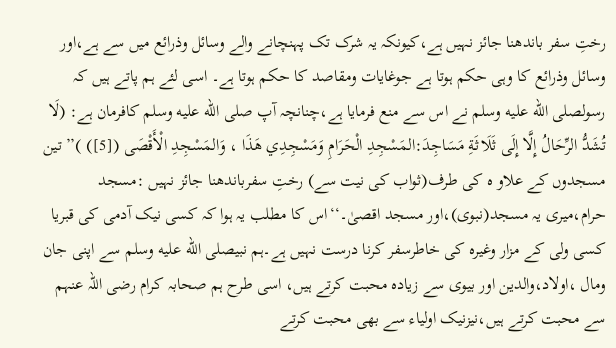رختِ سفر باندھنا جائز نہیں ہے،کیونکہ یہ شرک تک پہنچانے والے وسائل وذرائع میں سے ہے،اور وسائل وذرائع کا وہی حکم ہوتا ہے جوغایات ومقاصد کا حکم ہوتا ہے۔ اسی لئے ہم پاتے ہیں کہ رسولصلى الله عليه وسلم نے اس سے منع فرمایا ہے،چنانچہ آپ صلى الله عليه وسلم کافرمان ہے: (لَا تُشَدُّ الرِّحَالُ إِلَّا إِلَى ثَلَاثَةِ مَسَاجِدَ:المَسْجِدِ الْحَرَامِ وَمَسْجِدِي هَذَا ، وَالمَسْجِدِ الْأَقْصَى ([5]) )’’تین مسجدوں کے علاو ہ کی طرف(ثواب کی نیت سے) رختِ سفرباندھنا جائز نہیں :مسجد حرام،میری یہ مسجد(نبوی)،اور مسجد اقصیٰ۔‘‘اس کا مطلب یہ ہوا کہ کسی نیک آدمی کی قبریا کسی ولی کے مزار وغیرہ کی خاطرسفر کرنا درست نہیں ہے۔ہم نبیصلى الله عليه وسلم سے اپنی جان ومال ،اولاد،والدین اور بیوی سے زیادہ محبت کرتے ہیں، اسی طرح ہم صحابہ کرام رضی اللہ عنہم سے محبت کرتے ہیں،نیزنیک اولیاء سے بھی محبت کرتے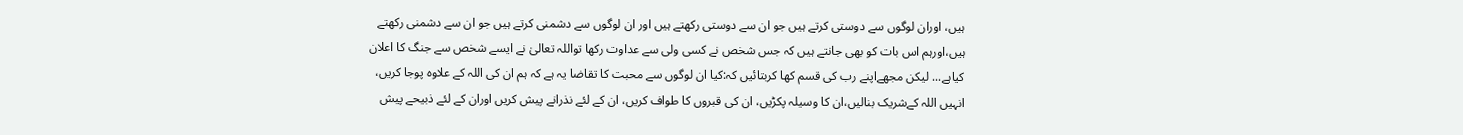ہیں، اوران لوگوں سے دوستی کرتے ہیں جو ان سے دوستی رکھتے ہیں اور ان لوگوں سے دشمنی کرتے ہیں جو ان سے دشمنی رکھتے ہیں،اورہم اس بات کو بھی جانتے ہیں کہ جس شخص نے کسی ولی سے عداوت رکھا تواللہ تعالیٰ نے ایسے شخص سے جنگ کا اعلان کیاہے... لیکن مجھےاپنے رب کی قسم کھا کربتائیں کہ:کیا ان لوگوں سے محبت کا تقاضا یہ ہے کہ ہم ان کی اللہ کے علاوہ پوجا کریں، انہیں اللہ کےشریک بنالیں،ان کا وسیلہ پکڑیں، ان کی قبروں کا طواف کریں، ان کے لئے نذرانے پیش کریں اوران کے لئے ذبیحے پیش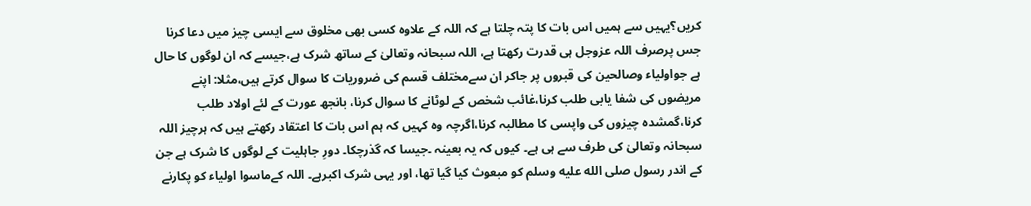کریں؟یہیں سے ہمیں اس بات کا پتہ چلتا ہے کہ اللہ کے علاوہ کسی بھی مخلوق سے ایسی چیز میں دعا کرنا جس پرصرف اللہ عزوجل ہی قدرت رکھتا ہے، اللہ سبحانہ وتعالیٰ کے ساتھ شرک ہے،جیسے کہ ان لوگوں کا حال ہے جواولیاء وصالحین کی قبروں پر جاکر ان سےمختلف قسم کی ضروریات کا سوال کرتے ہیں،مثلا: اپنے مریضوں کی شفا یابی طلب کرنا،غائب شخص کے لوٹانے کا سوال کرنا، بانجھ عورت کے لئے اولاد طلب کرنا،گمشدہ چیزوں کی واپسی کا مطالبہ کرنا،اگرچہ وہ کہیں کہ ہم اس بات کا اعتقاد رکھتے ہیں کہ ہرچیز اللہ سبحانہ وتعالیٰ کی طرف سے ہی ہے۔ کیوں کہ یہ بعینہ ۔جیسا کہ گذرچکا۔ دورِ جاہلیت کے لوگوں کا شرک ہے جن کے اندر رسول صلى الله عليه وسلم کو مبعوث کیا گیا تھا، اور یہی شرک اکبرہے۔ اللہ کےماسوا اولیاء کو پکارنے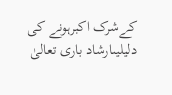کےشرک اکبرہونے کی دلیلیںارشاد باری تعالیٰ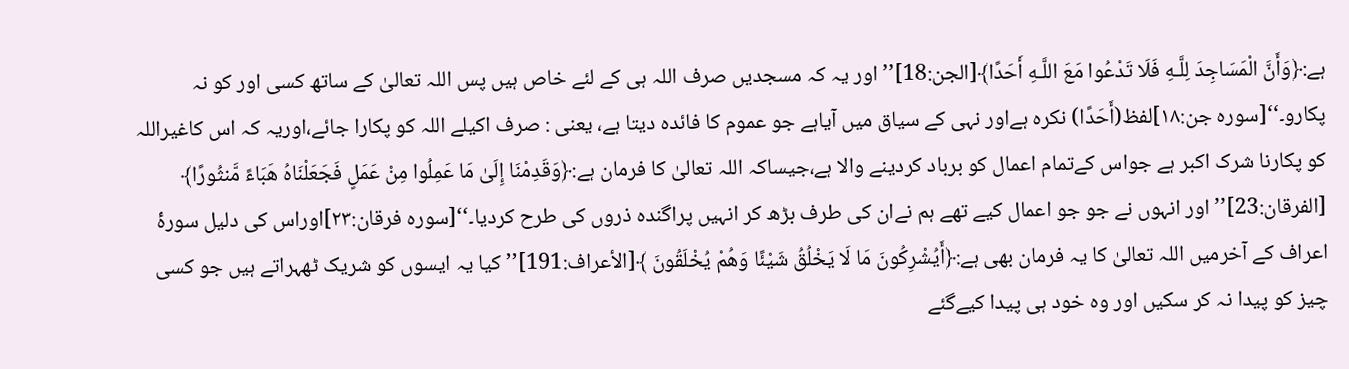ہے:﴿وَأَنَّ الْمَسَاجِدَ لِلَّـهِ فَلَا تَدْعُوا مَعَ اللَّـهِ أَحَدًا﴾[الجن:18]’’اور یہ کہ مسجدیں صرف اللہ ہی کے لئے خاص ہیں پس اللہ تعالیٰ کے ساتھ کسی اور کو نہ پکارو۔‘‘[سورہ جن:۱۸]لفظ(أَحَدًا) نکرہ ہےاور نہی کے سیاق میں آیاہے جو عموم کا فائدہ دیتا ہے، یعنی : صرف اکیلے اللہ کو پکارا جائے،اوریہ کہ اس کاغیراللہ کو پکارنا شرک اکبر ہے جواس کےتمام اعمال کو برباد کردینے والا ہے،جیساکہ اللہ تعالیٰ کا فرمان ہے:﴿وَقَدِمْنَا إِلَىٰ مَا عَمِلُوا مِنْ عَمَلٍ فَجَعَلْنَاهُ هَبَاءً مَّنثُورًا﴾ [الفرقان:23]’’اور انہوں نے جو جو اعمال کیے تھے ہم نےان کی طرف بڑھ کر انہیں پراگنده ذروں کی طرح کردیا۔‘‘[سورہ فرقان:۲۳]اوراس کی دلیل سورۂ اعراف کے آخرمیں اللہ تعالیٰ کا یہ فرمان بھی ہے:﴿أَيُشْرِكُونَ مَا لَا يَخْلُقُ شَيْئًا وَهُمْ يُخْلَقُونَ ﴾[الأعراف:191]’’کیا یہ ایسوں کو شریک ٹھہراتے ہیں جو کسی چیز کو پیدا نہ کر سکیں اور وه خود ہی پیدا کیےگئے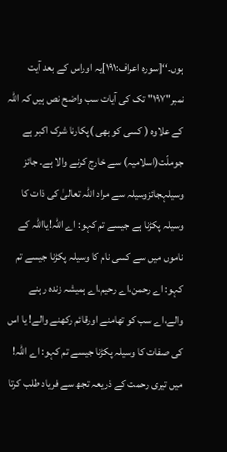ہوں۔‘‘[سورہ اعراف:۱۹۱]یہ اوراس کے بعد آیت نمبر"۱۹۷" تک کی آیات سب واضح نص ہیں کہ اللہ کے علاوہ ( کسی کو بھی )پکارنا شرک اکبر ہے جوملّت(اسلامیہ) سے خارج کرنے والا ہے۔ جائز وسیلہجائزوسیلہ سے مراد اللہ تعالیٰ کی ذات کا وسیلہ پکڑنا ہے جیسے تم کہو: اے اللہ!یااللہ کے ناموں میں سے کسی نام کا وسیلہ پکڑنا جیسے تم کہو: اے رحمن،اے رحیم،اے ہمیشہ زندہ رہنے والے،اے سب کو تھامنے اورقائم رکھنے والے! یا اس کی صفات کا وسیلہ پکڑنا جیسے تم کہو: اے اللہ! میں تیری رحمت کے ذریعہ تجھ سے فریاد طلب کرتا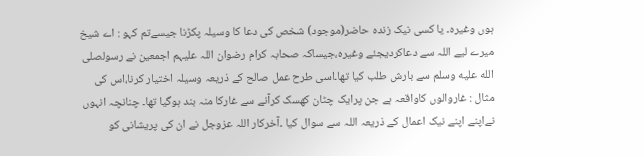ہوں وغیرہ۔ یا کسی نیک زندہ حاضر(موجود) شخص کی دعا کا وسیلہ پکڑنا جیسےتم کہو : اے شیخ میرے لیے اللہ سے دعاکردیجئے وغیرہ،جیساکہ صحابہ کرام رضوان اللہ علیہم اجمعین نے رسولصلى الله عليه وسلم سے بارش طلب کیا تھا۔اسی طرح عمل صالح کے ذریعہ وسیلہ اختیار کرنا،اس کی مثال : غاروالوں کاواقعہ ہے جن پرایک چٹان کھسک کرآنے سے غارکا منہ بند ہوگیا تھا۔ چنانچہ انہوں نےاپنے اپنے نیک اعمال کے ذریعہ اللہ سے سوال کیا ۔آخرکار اللہ عزوجل نے ان کی پریشانی کو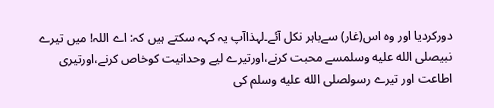دورکردیا اور وہ اس(غار) سےباہر نکل آئے۔لہذاآپ یہ کہہ سکتے ہیں کہ: اے اللہ! میں تیرے نبیصلى الله عليه وسلمسے محبت کرنے،اورتیرے لیے وحدانیت کوخاص کرنے،اورتیری اطاعت اور تیرے رسولصلى الله عليه وسلم کی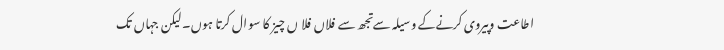اطاعت وپیروی کرنےکے وسیلہ سےتجھ سے فلاں فلا ں چیز کا سوال کرتا ہوں۔لیکن جہاں تک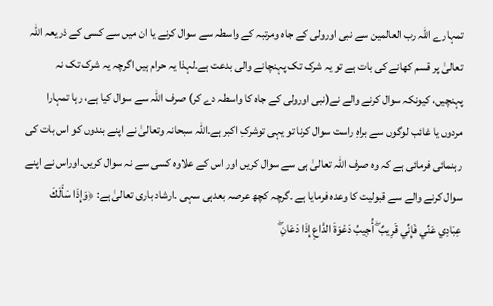تمہارے اللہ رب العالمین سے نبی اورولی کے جاہ ومرتبہ کے واسطہ سے سوال کرنے یا ان میں سے کسی کے ذریعہ اللہ تعالیٰ پر قسم کھانے کی بات ہے تو یہ شرک تک پہنچانے والی بدعت ہے۔لہذا یہ حرام ہیں اگرچہ یہ شرک تک نہ پہنچیں، کیونکہ سوال کرنے والے نے(نبی اورولی کے جاہ کا واسطہ دے کر) صرف اللہ سے سوال کیا ہے، رہا تمہارا مردوں یا غائب لوگوں سے براہِ راست سوال کرنا تو یہی توشرکِ اکبر ہے۔اللہ سبحانہ وتعالیٰ نے اپنے بندوں کو اس بات کی رہنمائی فرمائی ہے کہ وہ صرف اللہ تعالیٰ ہی سے سوال کریں اور اس کے علاوہ کسی سے نہ سوال کریں۔اوراس نے اپنے سوال کرنے والے سے قبولیت کا وعدہ فرمایا ہے ۔گرچہ کچھ عرصہ بعدہی سہی ۔ارشاد باری تعالیٰ ہے: ﴿وَإِذَا سَأَلَكَ عِبَادِي عَنِّي فَإِنِّي قَرِيبٌ ۖ أُجِيبُ دَعْوَةَ الدَّاعِ إِذَا دَعَانِ ۖ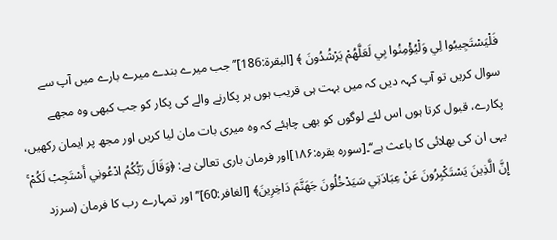فَلْيَسْتَجِيبُوا لِي وَلْيُؤْمِنُوا بِي لَعَلَّهُمْ يَرْشُدُونَ ﴾ [البقرة:186]’’جب میرے بندے میرے بارے میں آپ سے سوال کریں تو آپ کہہ دیں کہ میں بہت ہی قریب ہوں ہر پکارنے والے کی پکار کو جب کبھی وه مجھے پکارے، قبول کرتا ہوں اس لئے لوگوں کو بھی چاہئے کہ وه میری بات مان لیا کریں اور مجھ پر ایمان رکھیں، یہی ان کی بھلائی کا باعث ہے‘‘۔[سورہ بقرہ:۱۸۶]اور فرمان باری تعالیٰ ہے: ﴿وَقَالَ رَبُّكُمُ ادْعُونِي أَسْتَجِبْ لَكُمْ ۚ إِنَّ الَّذِينَ يَسْتَكْبِرُونَ عَنْ عِبَادَتِي سَيَدْخُلُونَ جَهَنَّمَ دَاخِرِينَ﴾ [الغافر:60]’’ اور تمہارے رب کا فرمان (سرزد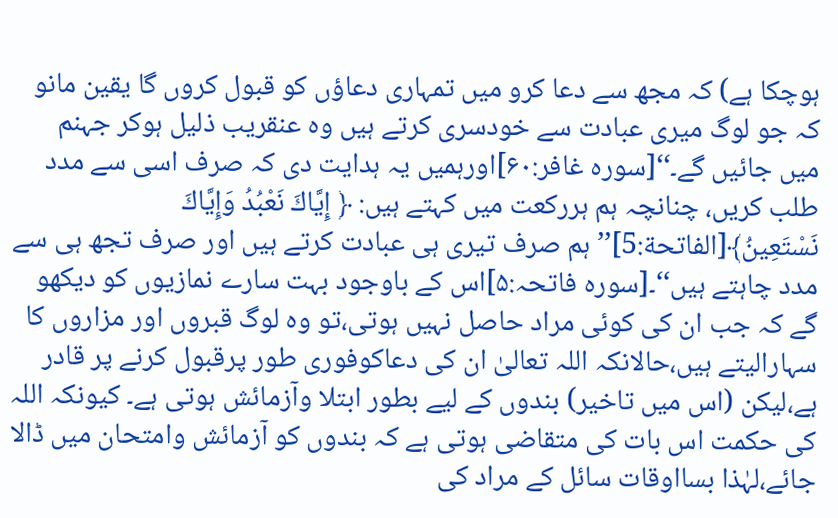ہوچکا ہے) کہ مجھ سے دعا کرو میں تمہاری دعاؤں کو قبول کروں گا یقین مانو کہ جو لوگ میری عبادت سے خودسری کرتے ہیں وه عنقریب ذلیل ہوکر جہنم میں جائیں گے۔‘‘[سورہ غافر:۶۰]اورہمیں یہ ہدایت دی کہ صرف اسی سے مدد طلب کریں، چنانچہ ہم ہررکعت میں کہتے ہیں: ﴿ إِيَّاكَ نَعْبُدُ وَإِيَّاكَ نَسْتَعِينُ﴾[الفاتحة:5]’’ ہم صرف تیری ہی عبادت کرتے ہیں اور صرف تجھ ہی سے مدد چاہتے ہیں‘‘۔[سورہ فاتحہ:۵]اس کے باوجود بہت سارے نمازیوں کو دیکھو گے کہ جب ان کی کوئی مراد حاصل نہیں ہوتی،تو وہ لوگ قبروں اور مزاروں کا سہارالیتے ہیں،حالانکہ اللہ تعالیٰ ان کی دعاکوفوری طور پرقبول کرنے پر قادر ہے،لیکن (اس میں تاخیر) بندوں کے لیے بطور ابتلا وآزمائش ہوتی ہے۔ کیونکہ اللہ کی حکمت اس بات کی متقاضی ہوتی ہے کہ بندوں کو آزمائش وامتحان میں ڈالا جائے،لہٰذا بسااوقات سائل کے مراد کی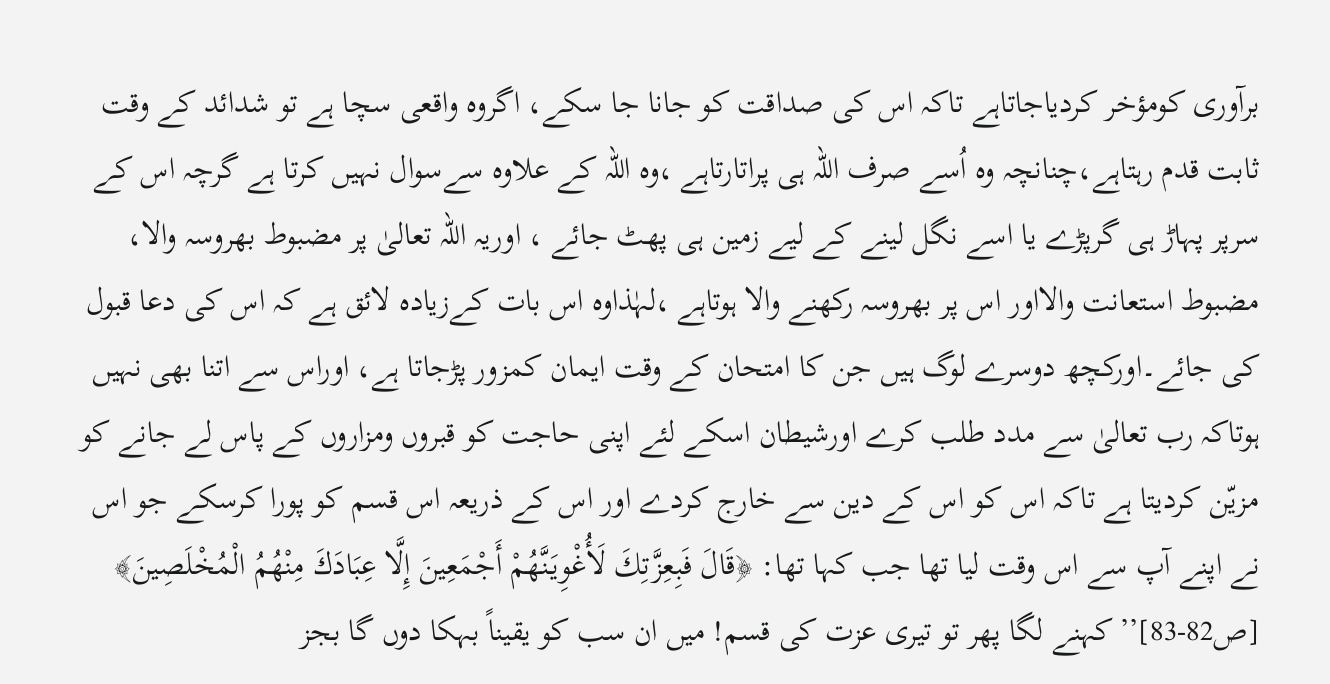برآوری کومؤخر کردیاجاتاہے تاکہ اس کی صداقت کو جانا جا سکے، اگروہ واقعی سچا ہے تو شدائد کے وقت ثابت قدم رہتاہے،چنانچہ وہ اُسے صرف اللہ ہی پراتارتاہے ،وہ اللہ کے علاوہ سےسوال نہیں کرتا ہے گرچہ اس کے سرپر پہاڑ ہی گرپڑے یا اسے نگل لینے کے لیے زمین ہی پھٹ جائے ، اوریہ اللہ تعالیٰ پر مضبوط بھروسہ والا، مضبوط استعانت والااور اس پر بھروسہ رکھنے والا ہوتاہے ،لہٰذاوہ اس بات کےزیادہ لائق ہے کہ اس کی دعا قبول کی جائے۔اورکچھ دوسرے لوگ ہیں جن کا امتحان کے وقت ایمان کمزور پڑجاتا ہے، اوراس سے اتنا بھی نہیں ہوتاکہ رب تعالیٰ سے مدد طلب کرے اورشیطان اسکے لئے اپنی حاجت کو قبروں ومزاروں کے پاس لے جانے کو مزیّن کردیتا ہے تاکہ اس کو اس کے دین سے خارج کردے اور اس کے ذریعہ اس قسم کو پورا کرسکے جو اس نے اپنے آپ سے اس وقت لیا تھا جب کہا تھا: ﴿قَالَ فَبِعِزَّتِكَ لَأُغْوِيَنَّهُمْ أَجْمَعِينَ إِلَّا عِبَادَكَ مِنْهُمُ الْمُخْلَصِينَ﴾ [ص82-83]’’کہنے لگا پھر تو تیری عزت کی قسم! میں ان سب کو یقیناً بہکا دوں گا بجز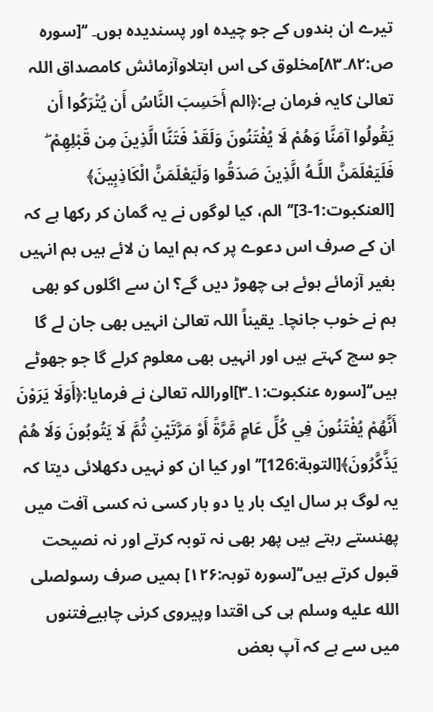تیرے ان بندوں کے جو چیده اور پسندیده ہوں۔ ‘‘[سورہ ص:۸۲۔۸۳]مخلوق کی اس ابتلاوآزمائش کامصداق اللہ تعالیٰ کایہ فرمان ہے:﴿الم أَحَسِبَ النَّاسُ أَن يُتْرَكُوا أَن يَقُولُوا آمَنَّا وَهُمْ لَا يُفْتَنُونَ وَلَقَدْ فَتَنَّا الَّذِينَ مِن قَبْلِهِمْ ۖ فَلَيَعْلَمَنَّ اللَّـهُ الَّذِينَ صَدَقُوا وَلَيَعْلَمَنَّ الْكَاذِبِينَ﴾ [العنكبوت:1-3]’’الم، کیا لوگوں نے یہ گمان کر رکھا ہے کہ ان کے صرف اس دعوے پر کہ ہم ایما ن لائے ہیں ہم انہیں بغیر آزمائے ہوئے ہی چھوڑ دیں گے؟ ان سے اگلوں کو بھی ہم نے خوب جانچا۔ یقیناً اللہ تعالیٰ انہیں بھی جان لے گا جو سچ کہتے ہیں اور انہیں بھی معلوم کرلے گا جو جھوٹے ہیں‘‘[سورہ عنکبوت:۱۔۳]اوراللہ تعالیٰ نے فرمایا:﴿أَوَلَا يَرَوْنَ أَنَّهُمْ يُفْتَنُونَ فِي كُلِّ عَامٍ مَّرَّةً أَوْ مَرَّتَيْنِ ثُمَّ لَا يَتُوبُونَ وَلَا هُمْ يَذَّكَّرُونَ﴾[التوبة:126]’’اور کیا ان کو نہیں دکھلائی دیتا کہ یہ لوگ ہر سال ایک بار یا دو بار کسی نہ کسی آفت میں پھنستے رہتے ہیں پھر بھی نہ توبہ کرتے اور نہ نصیحت قبول کرتے ہیں‘‘[سورہ توبہ:۱۲۶] ہمیں صرف رسولصلى الله عليه وسلم ہی کی اقتدا وپیروی کرنی چاہیےفتنوں میں سے ہے کہ آپ بعض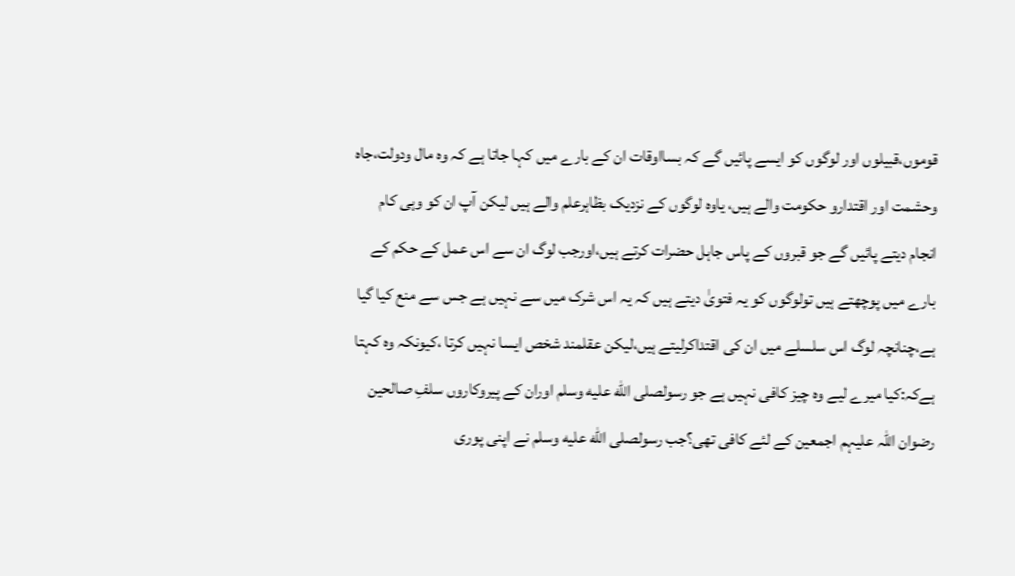قوموں،قبیلوں اور لوگوں کو ایسے پائیں گے کہ بسااوقات ان کے بارے میں کہا جاتا ہے کہ وہ مال ودولت،جاہ وحشمت اور اقتدارو حکومت والے ہیں، یاوہ لوگوں کے نزدیک بظاہرعلم والے ہیں لیکن آپ ان کو وہی کام انجام دیتے پائیں گے جو قبروں کے پاس جاہل حضرات کرتے ہیں،اورجب لوگ ان سے اس عمل کے حکم کے بارے میں پوچھتے ہیں تولوگوں کو یہ فتویٰ دیتے ہیں کہ یہ اس شرک میں سے نہیں ہے جس سے منع کیا گیا ہے،چنانچہ لوگ اس سلسلے میں ان کی اقتداکرلیتے ہیں،لیکن عقلمند شخص ایسا نہیں کرتا ،کیونکہ وہ کہتا ہےکہ:کیا میرے لیے وہ چیز کافی نہیں ہے جو رسولصلى الله عليه وسلم اوران کے پیروکاروں سلفِ صالحین رضوان اللہ علیہم اجمعین کے لئے کافی تھی؟جب رسولصلى الله عليه وسلم نے اپنی پوری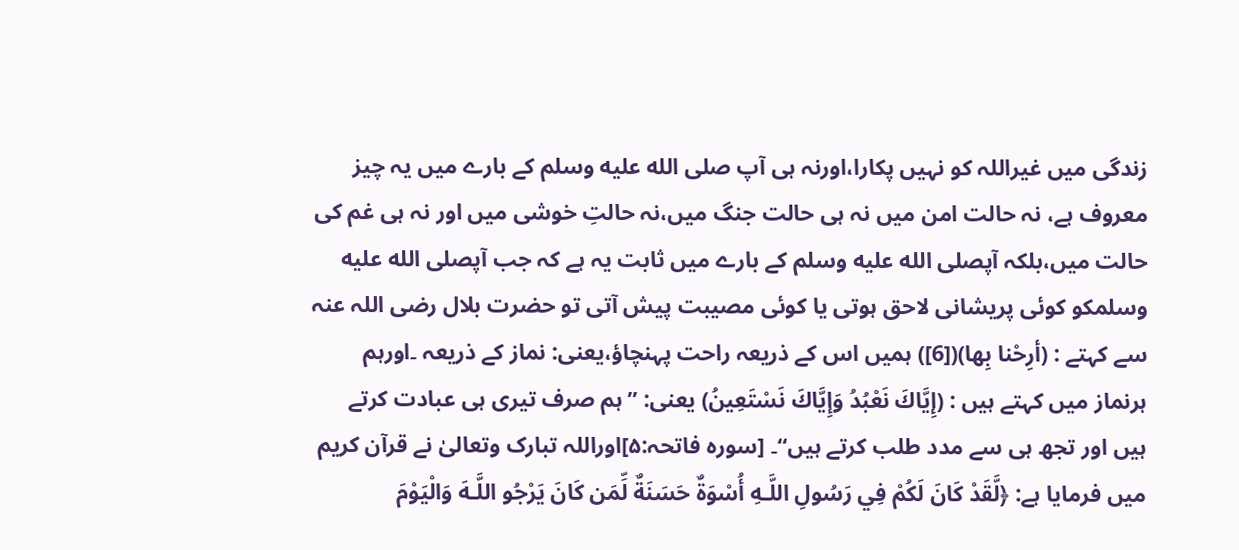زندگی میں غیراللہ کو نہیں پکارا،اورنہ ہی آپ صلى الله عليه وسلم کے بارے میں یہ چیز معروف ہے، نہ حالت امن میں نہ ہی حالت جنگ میں،نہ حالتِ خوشی میں اور نہ ہی غم کی حالت میں،بلکہ آپصلى الله عليه وسلم کے بارے میں ثابت یہ ہے کہ جب آپصلى الله عليه وسلمکو کوئی پریشانی لاحق ہوتی یا کوئی مصیبت پیش آتی تو حضرت بلال رضی اللہ عنہ سے کہتے : (أرِحْنا بِها)([6]) ہمیں اس کے ذریعہ راحت پہنچاؤ،یعنی: نماز کے ذریعہ ۔اورہم ہرنماز میں کہتے ہیں : (إِيَّاكَ نَعْبُدُ وَإِيَّاكَ نَسْتَعِينُ) یعنی: ’’ہم صرف تیری ہی عبادت کرتے ہیں اور تجھ ہی سے مدد طلب کرتے ہیں‘‘۔ [سورہ فاتحہ:۵]اوراللہ تبارک وتعالیٰ نے قرآن کریم میں فرمایا ہے: ﴿لَّقَدْ كَانَ لَكُمْ فِي رَسُولِ اللَّـهِ أُسْوَةٌ حَسَنَةٌ لِّمَن كَانَ يَرْجُو اللَّـهَ وَالْيَوْمَ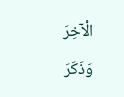الْآخِرَ وَذَكَرَ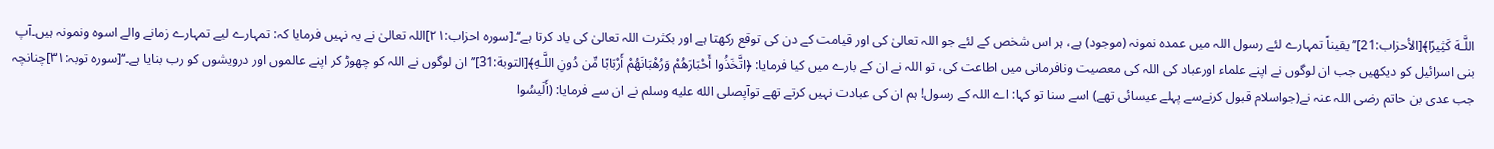اللَّـهَ كَثِيرًا﴾[الأحزاب:21]’’یقیناً تمہارے لئے رسول اللہ میں عمده نمونہ (موجود) ہے، ہر اس شخص کے لئے جو اللہ تعالیٰ کی اور قیامت کے دن کی توقع رکھتا ہے اور بکثرت اللہ تعالیٰ کی یاد کرتا ہے‘‘۔[سورہ احزاب:۲۱]اللہ تعالیٰ نے یہ نہیں فرمایا کہ: تمہارے لیے تمہارے زمانے والے اسوہ ونمونہ ہیں۔آپ بنی اسرائیل کو دیکھیں جب ان لوگوں نے اپنے علماء اورعباد کی اللہ کی معصیت ونافرمانی میں اطاعت کی، تو اللہ نے ان کے بارے میں کیا فرمایا: ﴿اتَّخَذُوا أَحْبَارَهُمْ وَرُهْبَانَهُمْ أَرْبَابًا مِّن دُونِ اللَّـهِ﴾[التوبة:31]’’ ان لوگوں نے اللہ کو چھوڑ کر اپنے عالموں اور درویشوں کو رب بنایا ہے۔‘‘[سورہ توبہ:۳۱]چنانچہ جب عدی بن حاتم رضی اللہ عنہ نے(جواسلام قبول کرنےسے پہلے عیسائی تھے) اسے سنا تو کہا: اے اللہ کے رسول! ہم ان کی عبادت نہیں کرتے تھے توآپصلى الله عليه وسلم نے ان سے فرمایا: (أَلَيسُوا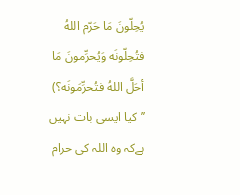يُحِلّونَ مَا حَرّم اللهُ فتُحِلّونَه وَيُحرِّمونَ مَا أحَلَّ اللهُ فتُحرِّمَونَه؟) ’’کیا ایسی بات نہیں ہےکہ وہ اللہ کی حرام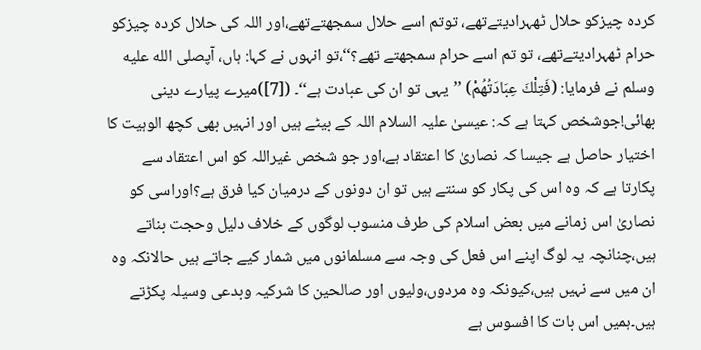کردہ چیزکو حلال ٹھہرادیتےتھے، توتم اسے حلال سمجھتےتھے،اور اللہ کی حلال کردہ چیزکو حرام ٹھہرادیتےتھے، تو تم اسے حرام سمجھتے تھے؟‘‘،تو انہوں نے کہا: ہاں، آپصلى الله عليه وسلم نے فرمایا: (فَتِلْكَ عِبَادَتُهُمْ) ’’یہی تو ان کی عبادت ہے‘‘۔ ([7])میرے پیارے دینی بھائی!جوشخص کہتا ہے کہ: عیسیٰ علیہ السلام اللہ کے بیٹے ہیں اور انہیں بھی کچھ الوہیت کا اختیار حاصل ہے جیسا کہ نصاریٰ کا اعتقاد ہے،اور جو شخص غیراللہ کو اس اعتقاد سے پکارتا ہے کہ وہ اس کی پکار کو سنتے ہیں تو ان دونوں کے درمیان کیا فرق ہے؟اوراسی کو نصاریٰ اس زمانے میں بعض اسلام کی طرف منسوب لوگوں کے خلاف دلیل وحجت بناتے ہیں،چنانچہ یہ لوگ اپنے اس فعل کی وجہ سے مسلمانوں میں شمار کیے جاتے ہیں حالانکہ وہ ان میں سے نہیں ہیں،کیونکہ وہ مردوں،ولیوں اور صالحین کا شرکیہ وبدعی وسیلہ پکڑتے ہیں۔ہمیں اس بات کا افسوس ہے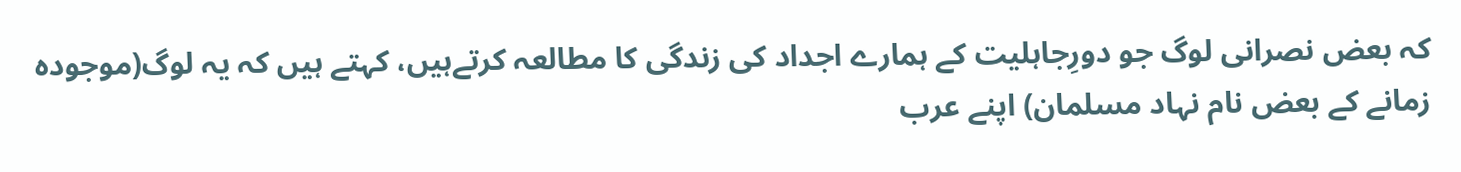کہ بعض نصرانی لوگ جو دورِجاہلیت کے ہمارے اجداد کی زندگی کا مطالعہ کرتےہیں، کہتے ہیں کہ یہ لوگ(موجودہ زمانے کے بعض نام نہاد مسلمان) اپنے عرب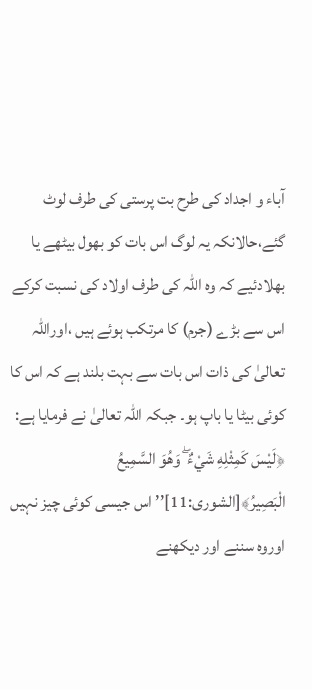آباء و اجداد کی طرح بت پرستی کی طرف لوٹ گئے،حالانکہ یہ لوگ اس بات کو بھول بیٹھے یا بھلادئیے کہ وہ اللہ کی طرف اولاد کی نسبت کرکے اس سے بڑے (جرم) کا مرتکب ہوئے ہیں ،اوراللہ تعالیٰ کی ذات اس بات سے بہت بلند ہے کہ اس کا کوئی بیٹا یا باپ ہو۔ جبکہ اللہ تعالیٰ نے فرمایا ہے:  ﴿لَيْسَ كَمِثْلِهِ شَيْءٌ ۖ وَهُوَ السَّمِيعُ الْبَصِيرُ﴾[الشورى:11]’’ اس جیسی کوئی چیز نہیں اوروه سننے اور دیکھنے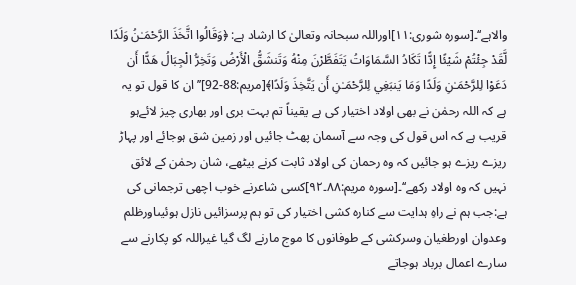والاہے‘‘۔[سورہ شوری:۱۱]اوراللہ سبحانہ وتعالیٰ کا ارشاد ہے: ﴿وَقَالُوا اتَّخَذَ الرَّحْمَـٰنُ وَلَدًا لَّقَدْ جِئْتُمْ شَيْئًا إِدًّا تَكَادُ السَّمَاوَاتُ يَتَفَطَّرْنَ مِنْهُ وَتَنشَقُّ الْأَرْضُ وَتَخِرُّ الْجِبَالُ هَدًّا أَن دَعَوْا لِلرَّحْمَـٰنِ وَلَدًا وَمَا يَنبَغِي لِلرَّحْمَـٰنِ أَن يَتَّخِذَ وَلَدًا﴾[مريم:88-92]’’ان کا قول تو یہ ہے کہ اللہ رحمٰن نے بھی اولاد اختیار کی ہے یقیناً تم بہت بری اور بھاری چیز لائےہو قریب ہے کہ اس قول کی وجہ سے آسمان پھٹ جائیں اور زمین شق ہوجائے اور پہاڑ ریزے ریزے ہو جائیں کہ وه رحمان کی اولاد ثابت کرنے بیٹھے، شان رحمٰن کے لائق نہیں کہ وه اولاد رکھے‘‘۔[سورہ مریم:۸۸۔۹۲]کسی شاعرنے خوب اچھی ترجمانی کی ہے:جب ہم نے راہِ ہدایت سے کنارہ کشی اختیار کی تو ہم پرسزائیں نازل ہوئیںاورظلم وعدوان اورطغیان وسرکشی کے طوفانوں کا موج مارنے لگ گیا غیراللہ کو پکارنے سے سارے اعمال برباد ہوجاتے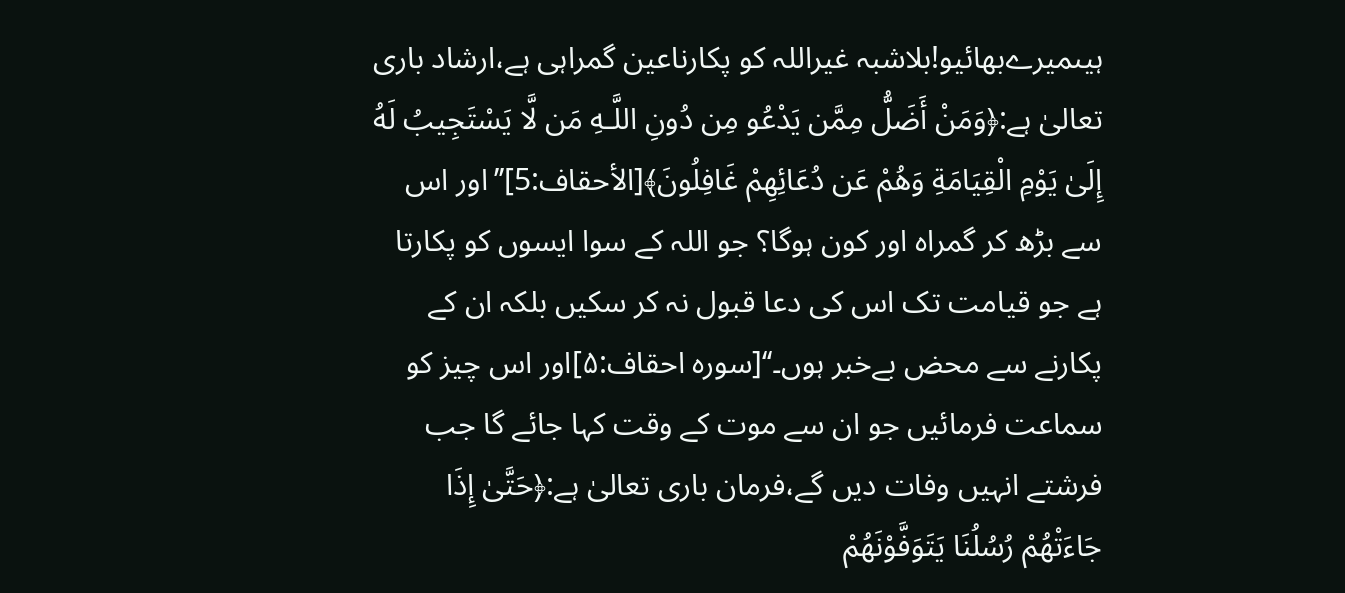ہیںمیرےبھائیو!بلاشبہ غیراللہ کو پکارناعین گمراہی ہے،ارشاد باری تعالیٰ ہے:﴿وَمَنْ أَضَلُّ مِمَّن يَدْعُو مِن دُونِ اللَّـهِ مَن لَّا يَسْتَجِيبُ لَهُ إِلَىٰ يَوْمِ الْقِيَامَةِ وَهُمْ عَن دُعَائِهِمْ غَافِلُونَ﴾[الأحقاف:5]’’اور اس سے بڑھ کر گمراه اور کون ہوگا؟ جو اللہ کے سوا ایسوں کو پکارتا ہے جو قیامت تک اس کی دعا قبول نہ کر سکیں بلکہ ان کے پکارنے سے محض بےخبر ہوں۔‘‘[سورہ احقاف:۵]اور اس چیز کو سماعت فرمائیں جو ان سے موت کے وقت کہا جائے گا جب فرشتے انہیں وفات دیں گے،فرمان باری تعالیٰ ہے:﴿حَتَّىٰ إِذَا جَاءَتْهُمْ رُسُلُنَا يَتَوَفَّوْنَهُمْ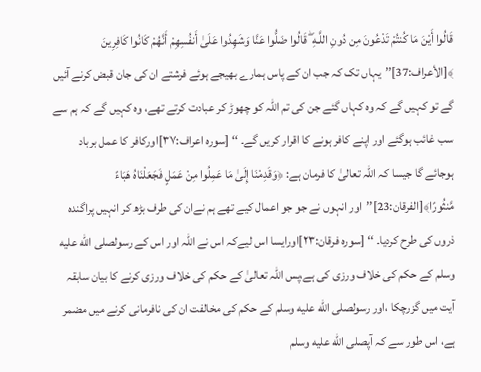قَالُوا أَيْنَ مَا كُنتُمْ تَدْعُونَ مِن دُونِ اللَّـهِ ۖ قَالُوا ضَلُّوا عَنَّا وَشَهِدُوا عَلَىٰ أَنفُسِهِمْ أَنَّهُمْ كَانُوا كَافِرِينَ ﴾[الأعراف:37]’’یہاں تک کہ جب ان کے پاس ہمارے بھیجے ہوئے فرشتے ان کی جان قبض کرنے آئیں گے تو کہیں گے کہ وه کہاں گئے جن کی تم اللہ کو چھوڑ کر عبادت کرتے تھے، وه کہیں گے کہ ہم سے سب غائب ہوگئے اور اپنے کافر ہونے کا اقرار کریں گے۔ ‘‘ [سورہ اعراف:۳۷]اورکافر کا عمل برباد ہوجائے گا جیسا کہ اللہ تعالیٰ کا فرمان ہے: ﴿وَقَدِمْنَا إِلَىٰ مَا عَمِلُوا مِنْ عَمَلٍ فَجَعَلْنَاهُ هَبَاءً مَّنثُورًا﴾[الفرقان:23]’’اور انہوں نے جو جو اعمال کیے تھے ہم نےان کی طرف بڑھ کر انہیں پراگنده ذروں کی طرح کردیا۔ ‘‘ [سورہ فرقان:۲۳]اورایسا اس لیےکہ اس نے اللہ اور اس کے رسولصلى الله عليه وسلم کے حکم کی خلاف ورزی کی ہے،پس اللہ تعالیٰ کے حکم کی خلاف ورزی کرنے کا بیان سابقہ آیت میں گزرچکا ،اور رسولصلى الله عليه وسلم کے حکم کی مخالفت ان کی نافرمانی کرنے میں مضمر ہے، اس طور سے کہ آپصلى الله عليه وسلم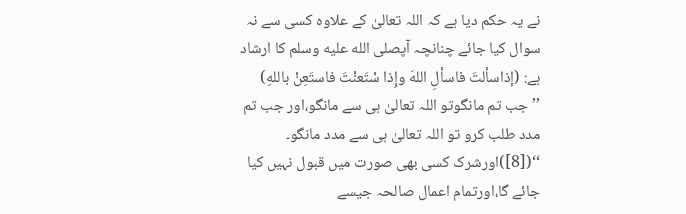نے یہ حکم دیا ہے کہ اللہ تعالیٰ کے علاوہ کسی سے نہ سوال کیا جائے چنانچہ آپصلى الله عليه وسلم کا ارشاد ہے: (إذاسألتَ فاسألِ اللهَ وإِذا سْتَعنْتَ فاستَعِنْ باللهِ) ’’جب تم مانگوتو اللہ تعالیٰ ہی سے مانگو،اور جب تم مدد طلب کرو تو اللہ تعالیٰ ہی سے مدد مانگو۔ ‘‘([8])اورشرک کسی بھی صورت میں قبول نہیں کیا جائے گا،اورتمام اعمال صالحہ جیسے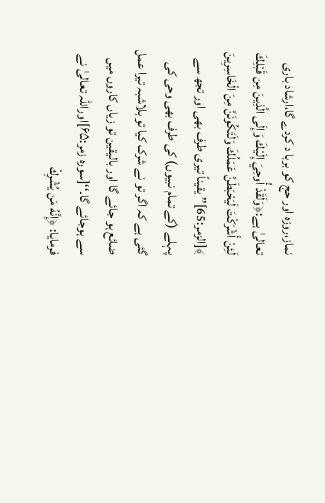نماز،روزہ اور حج کو بربا د کردے گا،ارشاد باری تعالیٰ ہے:﴿وَلَقَدْ أُوحِيَ إِلَيْكَ وَإِلَى الَّذِينَ مِن قَبْلِكَ لَئِنْ أَشْرَكْتَ لَيَحْبَطَنَّ عَمَلُكَ وَلَتَكُونَنَّ مِنَ الْخَاسِرِينَ ﴾[الزمر:65]’’ یقیناً تیری طرف بھی اور تجھ سے پہلے (کے تمام نبیوں) کی طرف بھی وحی کی گئی ہے کہ اگر تو نے شرک کیا تو بلاشبہ تیرا عمل ضائع ہو جائے گا اور بالیقین تو زیاں کاروں میں سے ہوجائے گا۔‘‘[سورہ زمر:۶۵]اوراللہ تعالیٰ نے فرمایا: ﴿إِنَّهُ مَن يُشْرِكْ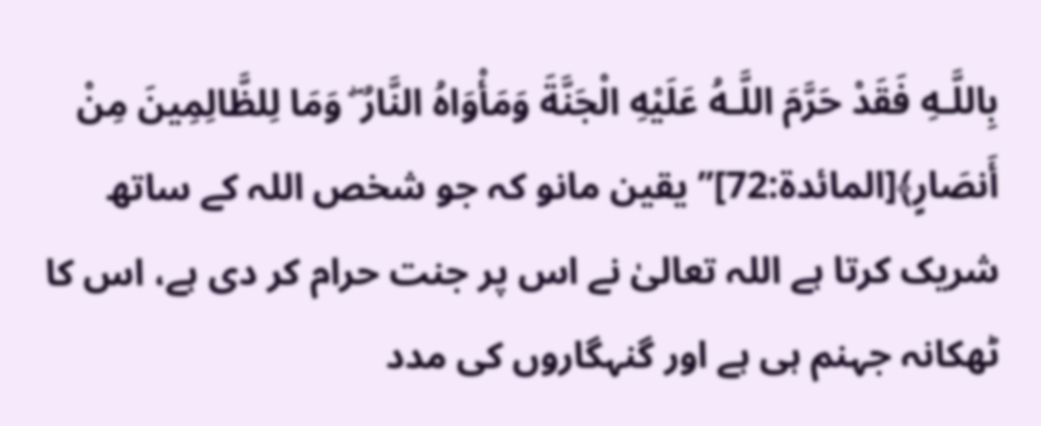بِاللَّـهِ فَقَدْ حَرَّمَ اللَّـهُ عَلَيْهِ الْجَنَّةَ وَمَأْوَاهُ النَّارُ ۖ وَمَا لِلظَّالِمِينَ مِنْ أَنصَارٍ﴾[المائدة:72]’’ یقین مانو کہ جو شخص اللہ کے ساتھ شریک کرتا ہے اللہ تعالیٰ نے اس پر جنت حرام کر دی ہے، اس کا ٹھکانہ جہنم ہی ہے اور گنہگاروں کی مدد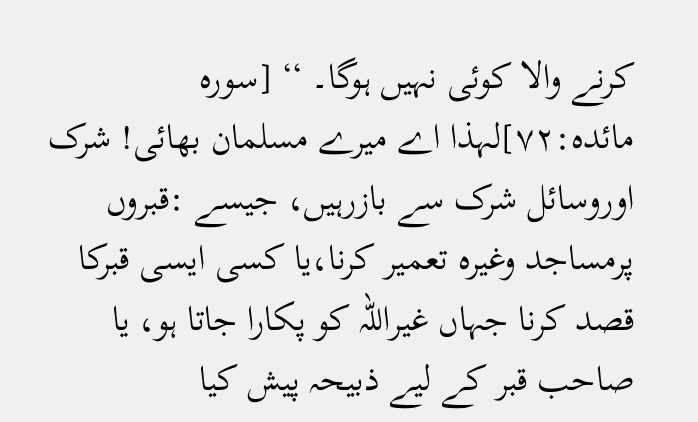کرنے والا کوئی نہیں ہوگا۔ ‘‘ [سورہ مائدہ:۷۲]لہذا اے میرے مسلمان بھائی! شرک اوروسائل شرک سے بازرہیں، جیسے :قبروں پرمساجد وغیرہ تعمیر کرنا،یا کسی ایسی قبرکا قصد کرنا جہاں غیراللہ کو پکارا جاتا ہو، یا صاحب قبر کے لیے ذبیحہ پیش کیا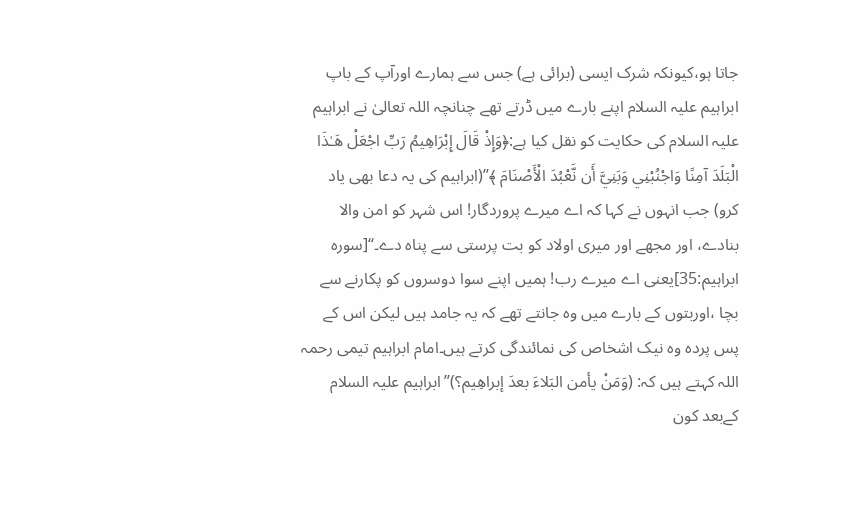جاتا ہو،کیونکہ شرک ایسی (برائی ہے) جس سے ہمارے اورآپ کے باپ ابراہیم علیہ السلام اپنے بارے میں ڈرتے تھے چنانچہ اللہ تعالیٰ نے ابراہیم علیہ السلام کی حکایت کو نقل کیا ہے:﴿وَإِذْ قَالَ إِبْرَاهِيمُ رَبِّ اجْعَلْ هَـٰذَا الْبَلَدَ آمِنًا وَاجْنُبْنِي وَبَنِيَّ أَن نَّعْبُدَ الْأَصْنَامَ ﴾’’(ابراہیم کی یہ دعا بھی یاد کرو) جب انہوں نے کہا کہ اے میرے پروردگار! اس شہر کو امن والا بنادے، اور مجھے اور میری اولاد کو بت پرستی سے پناه دے۔‘‘[سورہ ابراہیم:35]یعنی اے میرے رب! ہمیں اپنے سوا دوسروں کو پکارنے سے بچا ،اوربتوں کے بارے میں وہ جانتے تھے کہ یہ جامد ہیں لیکن اس کے پس پردہ وہ نیک اشخاص کی نمائندگی کرتے ہیں۔امام ابراہیم تیمی رحمہ اللہ کہتے ہیں کہ: (وَمَنْ يأمن البَلاءَ بعدَ إبراهِيم؟)’’ابراہیم علیہ السلام کےبعد کون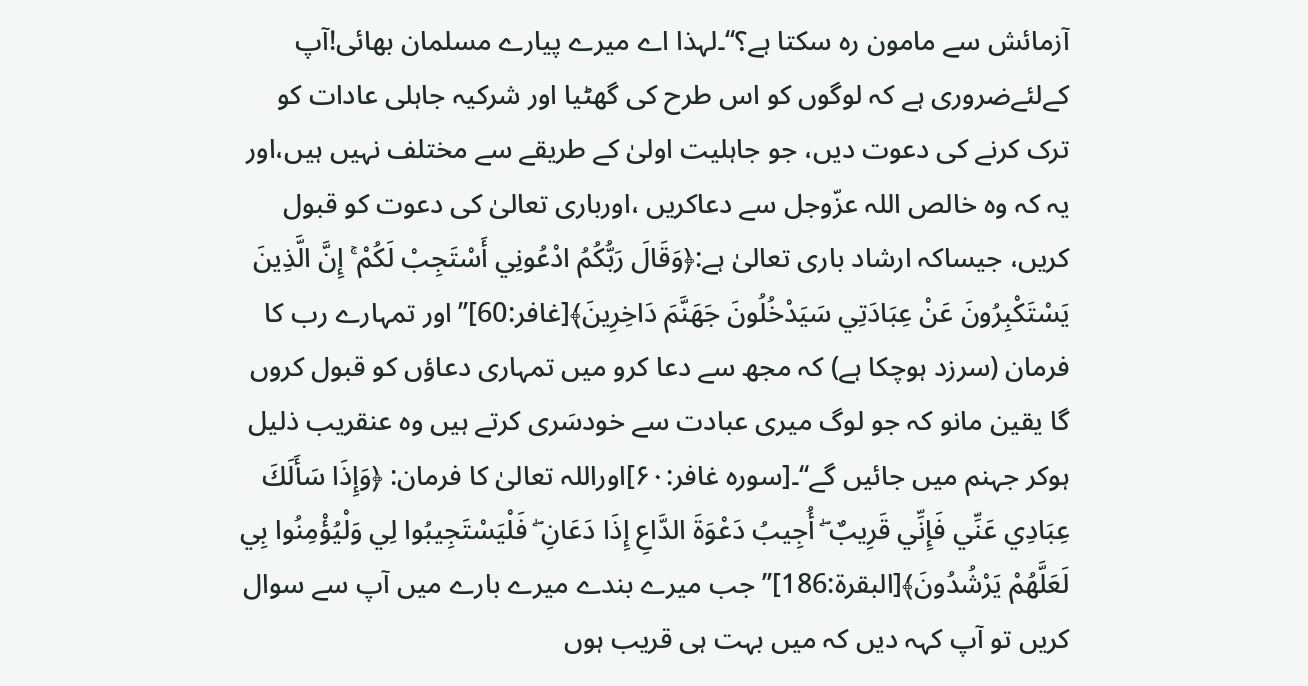آزمائش سے مامون رہ سکتا ہے؟‘‘۔لہذا اے میرے پیارے مسلمان بھائی!آپ کےلئےضروری ہے کہ لوگوں کو اس طرح کی گھٹیا اور شرکیہ جاہلی عادات کو ترک کرنے کی دعوت دیں، جو جاہلیت اولیٰ کے طریقے سے مختلف نہیں ہیں،اور یہ کہ وہ خالص اللہ عزّوجل سے دعاکریں ،اورباری تعالیٰ کی دعوت کو قبول کریں، جیساکہ ارشاد باری تعالیٰ ہے:﴿وَقَالَ رَبُّكُمُ ادْعُونِي أَسْتَجِبْ لَكُمْ ۚ إِنَّ الَّذِينَ يَسْتَكْبِرُونَ عَنْ عِبَادَتِي سَيَدْخُلُونَ جَهَنَّمَ دَاخِرِينَ﴾[غافر:60]’’اور تمہارے رب کا فرمان (سرزد ہوچکا ہے) کہ مجھ سے دعا کرو میں تمہاری دعاؤں کو قبول کروں گا یقین مانو کہ جو لوگ میری عبادت سے خودسَری کرتے ہیں وه عنقریب ذلیل ہوکر جہنم میں جائیں گے‘‘۔[سورہ غافر:۶۰]اوراللہ تعالیٰ کا فرمان: ﴿وَإِذَا سَأَلَكَ عِبَادِي عَنِّي فَإِنِّي قَرِيبٌ ۖ أُجِيبُ دَعْوَةَ الدَّاعِ إِذَا دَعَانِ ۖ فَلْيَسْتَجِيبُوا لِي وَلْيُؤْمِنُوا بِي لَعَلَّهُمْ يَرْشُدُونَ﴾[البقرة:186]’’ جب میرے بندے میرے بارے میں آپ سے سوال کریں تو آپ کہہ دیں کہ میں بہت ہی قریب ہوں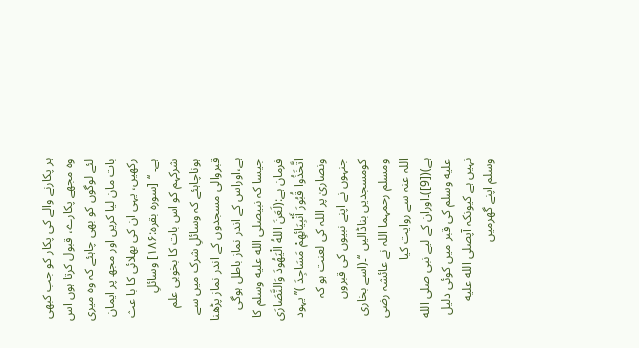ہر پکارنے والے کی پکار کو جب کبھی وه مجھے پکارے، قبول کرتا ہوں اس لئے لوگوں کو بھی چاہئے کہ وه میری بات مان لیا کریں اور مجھ پر ایمان رکھیں، یہی ان کی بھلائی کا با عث ہے۔ ‘‘ [سورہ بقرہ:۱۸۶] وسائلِ شرکہم کو اس بات کا بخوبی علم ہوناچاہئے کہ وسائلِ شرک میں سے قبروالی مسجدوں کے اندر نماز پڑھنا ہے،اوراس کے اندر نماز باطل ہوگی جیسا کہ نبیصلى الله عليه وسلم کا فرمان ہے:(لَعَنَ اللهُ الْيَهُودَ وَالنَّصَارَى اتَّخَذُوا قُبُورَ أَنْبِيَائِهِمْ مَسَاجِدَ )’’یہود ونصاریٰ پر اللہ کی لعنت ہو کہ جنہوں نے اپنے نبیوں کی قبروں کومسجدیں بناڈالیں ‘‘۔(اسے بخاری ومسلم رحمہما اللہ نے عائشہ رضی اللہ عنہ سے روایت کیا ہے)([9])۔اوران کے لیے نبی صلى الله عليه وسلم کی قبر میں کوئی دلیل نہیں ہے کیونکہ آپصلى الله عليه وسلم اپنے گھرمیں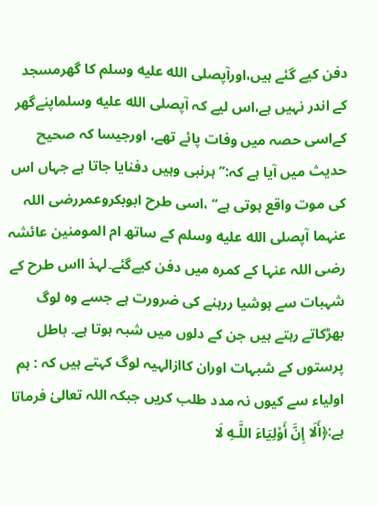دفن کیے گئے ہیں،اورآپصلى الله عليه وسلم کا گھرمسجد کے اندر نہیں ہے،اس لیے کہ آپصلى الله عليه وسلماپنےگھر کےاسی حصہ میں وفات پائے تھے، اورجیسا کہ صحیح حدیث میں آیا ہے کہ:’’ہرنبی وہیں دفنایا جاتا ہے جہاں اس کی موت واقع ہوتی ہے‘‘ ،اسی طرح ابوبکروعمررضی اللہ عنہما آپصلى الله عليه وسلم کے ساتھ ام المومنین عائشہ رضی اللہ عنہا کے کمرہ میں دفن کیےگئے۔لہذ ااس طرح کے شہبات سے ہوشیا ررہنے کی ضرورت ہے جسے وہ لوگ بھڑکاتے رہتے ہیں جن کے دلوں میں شبہ ہوتا ہے۔ باطل پرستوں کے شبہات اوران کاازالہیہ لوگ کہتے ہیں کہ : ہم اولیاء سے کیوں نہ مدد طلب کریں جبکہ اللہ تعالیٰ فرماتا ہے:﴿أَلَا إِنَّ أَوْلِيَاءَ اللَّـهِ لَا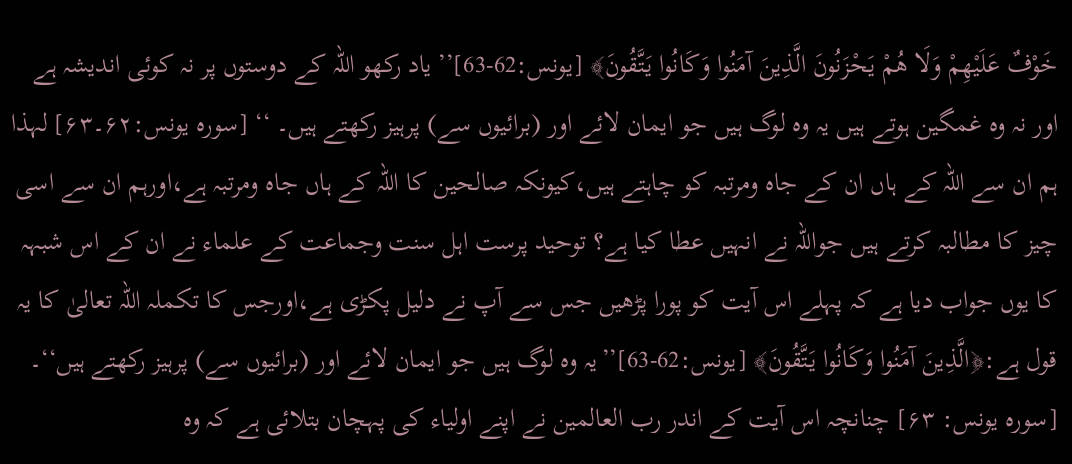خَوْفٌ عَلَيْهِمْ وَلَا هُمْ يَحْزَنُونَ الَّذِينَ آمَنُوا وَكَانُوا يَتَّقُونَ﴾ [يونس:62-63]’’ یاد رکھو اللہ کے دوستوں پر نہ کوئی اندیشہ ہے اور نہ وه غمگین ہوتے ہیں یہ وه لوگ ہیں جو ایمان لائے اور (برائیوں سے) پرہیز رکھتے ہیں۔ ‘‘ [سورہ یونس:۶۲۔۶۳] لہذا ہم ان سے اللہ کے ہاں ان کے جاہ ومرتبہ کو چاہتے ہیں،کیونکہ صالحین کا اللہ کے ہاں جاہ ومرتبہ ہے،اورہم ان سے اسی چیز کا مطالبہ کرتے ہیں جواللہ نے انہیں عطا کیا ہے؟ توحید پرست اہل سنت وجماعت کے علماء نے ان کے اس شبہہ کا یوں جواب دیا ہے کہ پہلے اس آیت کو پورا پڑھیں جس سے آپ نے دلیل پکڑی ہے،اورجس کا تکملہ اللہ تعالیٰ کا یہ قول ہے:﴿الَّذِينَ آمَنُوا وَكَانُوا يَتَّقُونَ﴾ [يونس:62-63]’’یہ وه لوگ ہیں جو ایمان لائے اور (برائیوں سے) پرہیز رکھتے ہیں‘‘۔ [سورہ یونس: ۶۳] چنانچہ اس آیت کے اندر رب العالمین نے اپنے اولیاء کی پہچان بتلائی ہے کہ وہ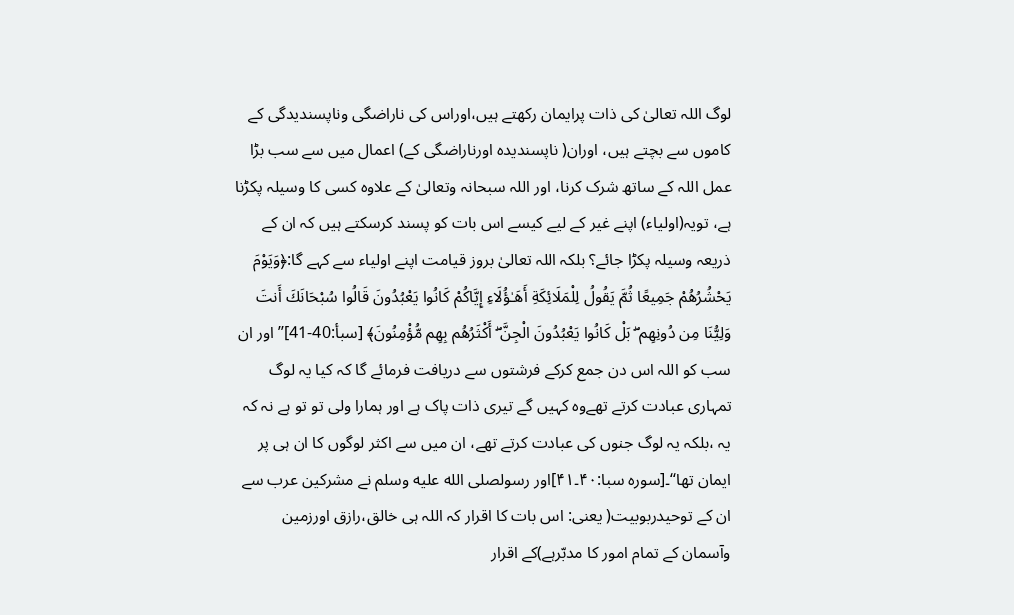لوگ اللہ تعالیٰ کی ذات پرایمان رکھتے ہیں،اوراس کی ناراضگی وناپسندیدگی کے کاموں سے بچتے ہیں، اوران( ناپسندیدہ اورناراضگی کے) اعمال میں سے سب بڑا عمل اللہ کے ساتھ شرک کرنا، اور اللہ سبحانہ وتعالیٰ کے علاوہ کسی کا وسیلہ پکڑنا ہے، تویہ(اولیاء) اپنے غیر کے لیے کیسے اس بات کو پسند کرسکتے ہیں کہ ان کے ذریعہ وسیلہ پکڑا جائے؟ بلکہ اللہ تعالیٰ بروز قیامت اپنے اولیاء سے کہے گا:﴿وَيَوْمَ يَحْشُرُهُمْ جَمِيعًا ثُمَّ يَقُولُ لِلْمَلَائِكَةِ أَهَـٰؤُلَاءِ إِيَّاكُمْ كَانُوا يَعْبُدُونَ قَالُوا سُبْحَانَكَ أَنتَ وَلِيُّنَا مِن دُونِهِم ۖ بَلْ كَانُوا يَعْبُدُونَ الْجِنَّ ۖ أَكْثَرُهُم بِهِم مُّؤْمِنُونَ﴾ [سبأ:40-41]’’ اور ان سب کو اللہ اس دن جمع کرکے فرشتوں سے دریافت فرمائے گا کہ کیا یہ لوگ تمہاری عبادت کرتے تھےوه کہیں گے تیری ذات پاک ہے اور ہمارا ولی تو تو ہے نہ کہ یہ ،بلکہ یہ لوگ جنوں کی عبادت کرتے تھے، ان میں سے اکثر لوگوں کا ان ہی پر ایمان تھا‘‘۔[سورہ سبا:۴۰۔۴۱]اور رسولصلى الله عليه وسلم نے مشرکین عرب سے ان کے توحیدربوبیت( یعنی: اس بات کا اقرار کہ اللہ ہی خالق،رازق اورزمین وآسمان کے تمام امور کا مدبّرہے)کے اقرار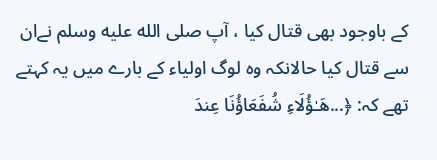کے باوجود بھی قتال کیا ، آپ صلى الله عليه وسلم نےان سے قتال کیا حالانکہ وہ لوگ اولیاء کے بارے میں یہ کہتے تھے کہ: ﴿...هَـٰؤُلَاءِ شُفَعَاؤُنَا عِندَ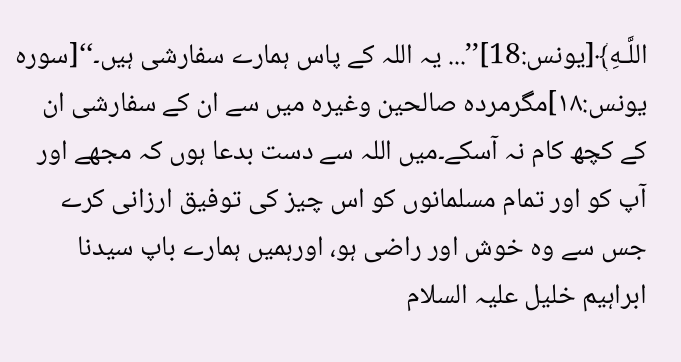اللَّـهِ﴾[يونس:18]’’... یہ اللہ کے پاس ہمارے سفارشی ہیں۔‘‘[سورہ یونس:۱۸]مگرمردہ صالحین وغیرہ میں سے ان کے سفارشی ان کے کچھ کام نہ آسکے۔میں اللہ سے دست بدعا ہوں کہ مجھے اور آپ کو اور تمام مسلمانوں کو اس چیز کی توفیق ارزانی کرے جس سے وہ خوش اور راضی ہو، اورہمیں ہمارے باپ سیدنا ابراہیم خلیل علیہ السلام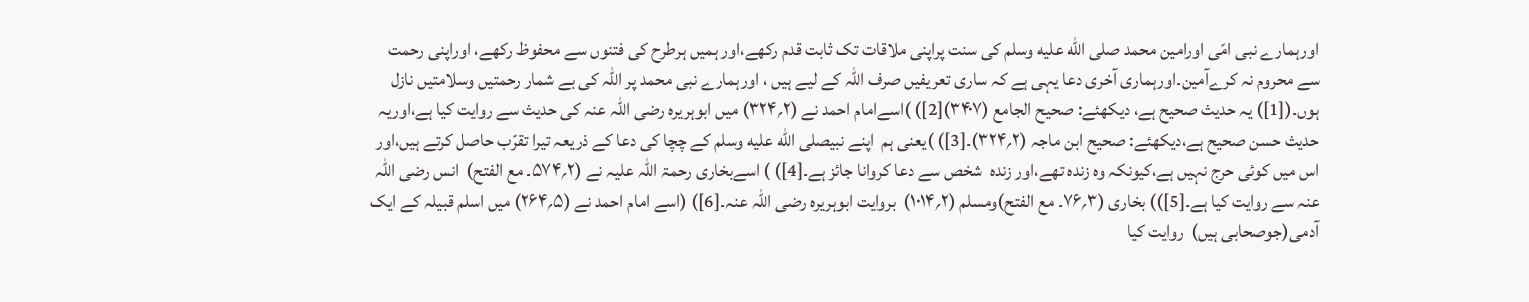اورہمارے نبی امّی اورامین محمد صلى الله عليه وسلم کی سنت پراپنی ملاقات تک ثابت قدم رکھے،اور ہمیں ہرطرح کی فتنوں سے محفوظ رکھے، اوراپنی رحمت سے محروم نہ کرےآمین۔اورہماری آخری دعا یہی ہے کہ ساری تعریفیں صرف اللہ کے لیے ہیں ، اورہمارے نبی محمد پر اللہ کی بے شمار رحمتیں وسلامتیں نازل ہوں۔([1]) یہ حدیث صحیح ہے، دیکھئے: صحیح الجامع (۳۴۰۷)[2]) )اسےامام احمد نے (۲؍۳۲۴) میں ابوہریرہ رضی اللہ عنہ کی حدیث سے روایت کیا ہے،اوریہ حدیث حسن صحیح ہے،دیکھئے: صحیح ابن ماجہ (۲؍۳۲۴)۔[3]) )یعنی ہم  اپنے نبیصلى الله عليه وسلم کے چچا کی دعا کے ذریعہ تیرا تقرّب حاصل کرتے ہیں،اور اس میں کوئی حرج نہیں ہے،کیونکہ وہ زندہ تھے،اور زندہ  شخص سے دعا کروانا جائز ہے۔[4]) ) اسےبخاری رحمۃ اللہ علیہ نے (۲؍۵۷۴۔ مع الفتح)  انس رضی اللہ عنہ سے روایت کیا ہے۔[5])) بخاری (۳؍۷۶۔ مع الفتح)ومسلم (۲؍۱۰۱۴)  بروایت ابوہریرہ رضی اللہ عنہ۔[6]) (اسے امام احمد نے (۵؍۲۶۴) میں اسلم قبیلہ کے ایک آدمی(جوصحابی ہیں)  روایت کیا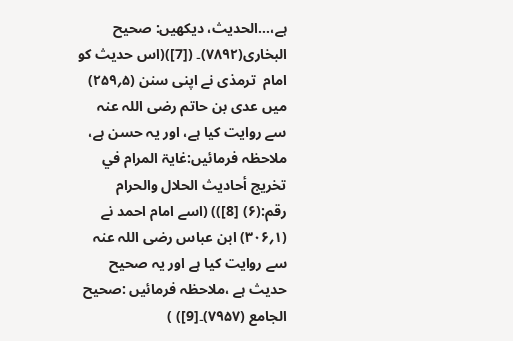ہے،…الحدیث، دیکھیں: صحیح البخاری(۷۸۹۲)۔ ([7])(اس حدیث کو امام  ترمذی نے اپنی سنن (۵؍۲۵۹) میں عدی بن حاتم رضی اللہ عنہ سے روایت کیا ہے، اور یہ حسن ہے، ملاحظہ فرمائیں:غایۃ المرام في تخریج أحادیث الحلال والحرام  رقم:(۶) [8])) (اسے امام احمد نے (۱؍۳۰۶) ابن عباس رضی اللہ عنہ سے روایت کیا ہے اور یہ صحیح حدیث ہے ،ملاحظہ فرمائیں :صحیح الجامع (۷۹۵۷)۔[9]) )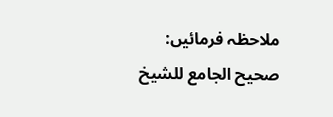ملاحظہ فرمائیں: صحیح الجامع للشیخ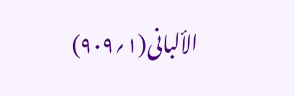الألبانی(۱؍۹۰۹)